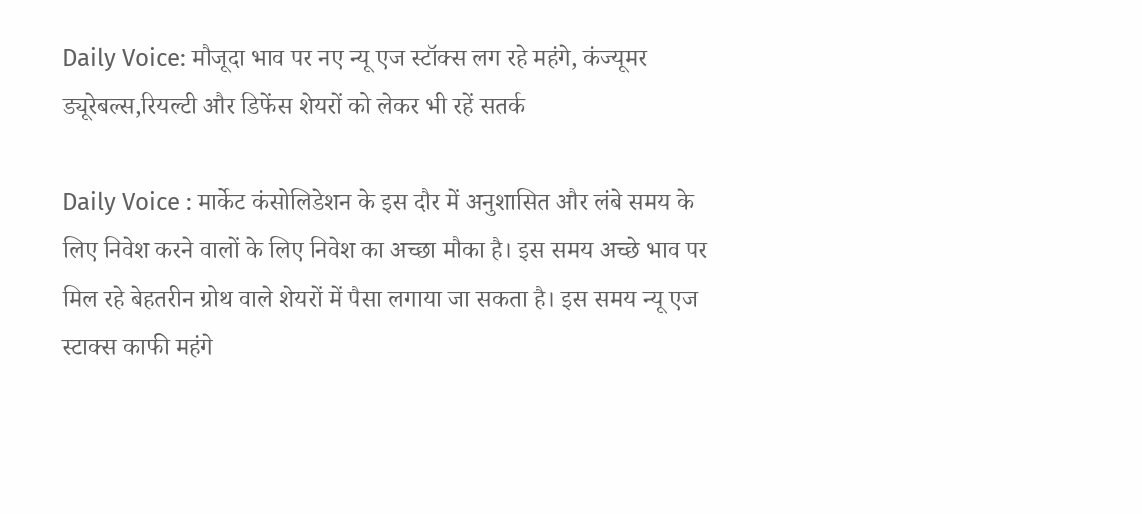Daily Voice: मौजूदा भाव पर नए न्यू एज स्टॉक्स लग रहे महंगे, कंज्यूमर ड्यूरेबल्स,रियल्टी और डिफेंस शेयरों को लेकर भी रहें सतर्क

Daily Voice : मार्केट कंसोलिडेशन के इस दौर में अनुशासित और लंबे समय के लिए निवेश करने वालों के लिए निवेश का अच्छा मौका है। इस समय अच्छे भाव पर मिल रहे बेहतरीन ग्रोथ वाले शेयरों में पैसा लगाया जा सकता है। इस समय न्यू एज स्टाक्स काफी महंगे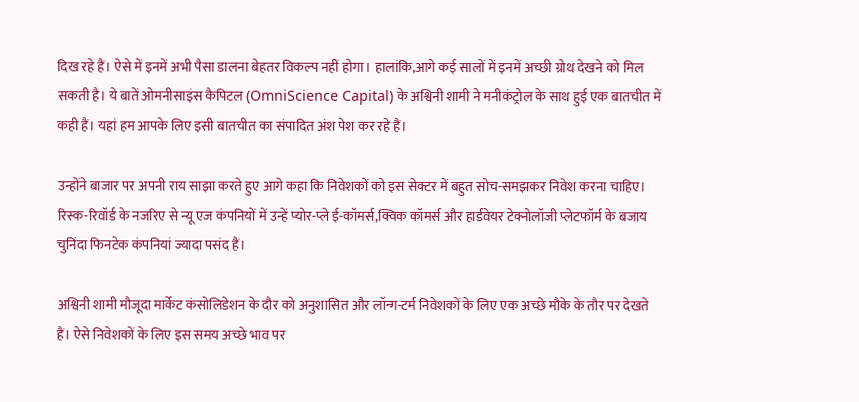दिख रहे हैं। ऐसे में इनमें अभी पैसा डालना बेहतर विकल्प नहीं होगा। हालांकि,आगे कई सालों में इनमें अच्छी ग्रोथ देखने को मिल सकती है। ये बातें ओमनीसाइंस कैपिटल (OmniScience Capital) के अश्विनी शामी ने मनीकंट्रोल के साथ हुई एक बातचीत में कही हैं। यहां हम आपके लिए इसी बातचीत का संपादित अंश पेश कर रहे हैं।

उन्होंने बाजार पर अपनी राय साझा करते हुए आगे कहा कि निवेशकों को इस सेक्टर में बहुत सोच-समझकर निवेश करना चाहिए। रिस्क-रिवॉर्ड के नजरिए से न्यू एज कंपनियों में उन्हें प्योर-प्ले ई-कॉमर्स,क्विक कॉमर्स और हार्डवेयर टेक्नोलॉजी प्लेटफॉर्म के बजाय चुनिंदा फिनटेक कंपनियां ज्यादा पसंद हैं।

अश्विनी शामी मौजूदा मार्केट कंसोलिडेशन के दौर को अनुशासित और लॉन्ग-टर्म निवेशकों के लिए एक अच्छे मौके के तौर पर देखते हैं। ऐसे निवेशकों के लिए इस समय अच्छे भाव पर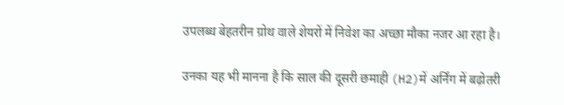उपलब्ध बेहतरीन ग्रोथ वाले शेयरों में निवेश का अच्छा मौका नजर आ रहा है।

उनका यह भी मानना है कि साल की दूसरी छमाही (H2)में अर्निंग में बढ़ोतरी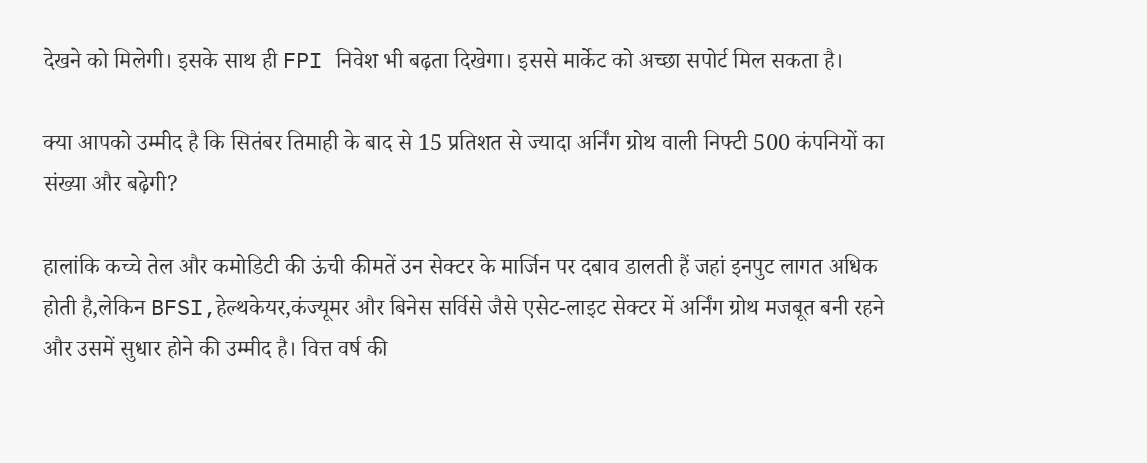देखने को मिलेगी। इसके साथ ही FPI निवेश भी बढ़ता दिखेगा। इससे मार्केट को अच्छा सपोर्ट मिल सकता है।

क्या आपको उम्मीद है कि सितंबर तिमाही के बाद से 15 प्रतिशत से ज्यादा अर्निंग ग्रोथ वाली निफ्टी 500 कंपनियों का संख्या और बढ़ेगी?

हालांकि कच्चे तेल और कमोडिटी की ऊंची कीमतें उन सेक्टर के मार्जिन पर दबाव डालती हैं जहां इनपुट लागत अधिक होती है,लेकिन BFSI,हेल्थकेयर,कंज्यूमर और बिनेस सर्विसे जैसे एसेट-लाइट सेक्टर में अर्निंग ग्रोथ मजबूत बनी रहने और उसमें सुधार होने की उम्मीद है। वित्त वर्ष की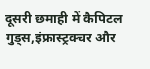दूसरी छमाही में कैपिटल गुड्स,इंफ्रास्ट्रक्चर और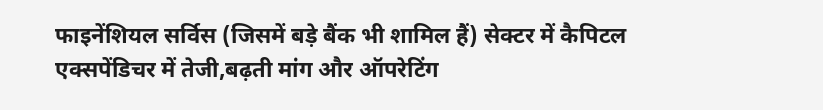फाइनेंशियल सर्विस (जिसमें बड़े बैंक भी शामिल हैं) सेक्टर में कैपिटल एक्सपेंडिचर में तेजी,बढ़ती मांग और ऑपरेटिंग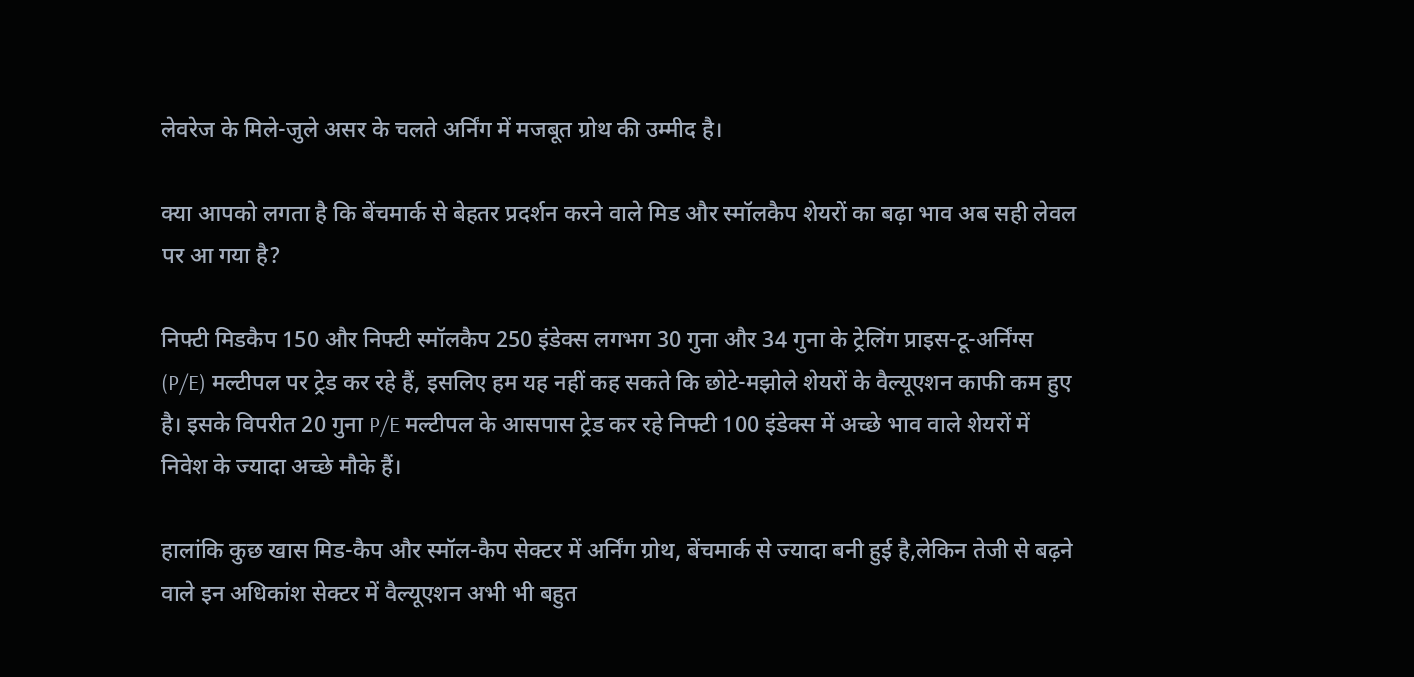लेवरेज के मिले-जुले असर के चलते अर्निंग में मजबूत ग्रोथ की उम्मीद है।

क्या आपको लगता है कि बेंचमार्क से बेहतर प्रदर्शन करने वाले मिड और स्मॉलकैप शेयरों का बढ़ा भाव अब सही लेवल पर आ गया है?

निफ्टी मिडकैप 150 और निफ्टी स्मॉलकैप 250 इंडेक्स लगभग 30 गुना और 34 गुना के ट्रेलिंग प्राइस-टू-अर्निंग्स (P/E) मल्टीपल पर ट्रेड कर रहे हैं, इसलिए हम यह नहीं कह सकते कि छोटे-मझोले शेयरों के वैल्यूएशन काफी कम हुए है। इसके विपरीत 20 गुना P/E मल्टीपल के आसपास ट्रेड कर रहे निफ्टी 100 इंडेक्स में अच्छे भाव वाले शेयरों में निवेश के ज्यादा अच्छे मौके हैं।

हालांकि कुछ खास मिड-कैप और स्मॉल-कैप सेक्टर में अर्निंग ग्रोथ, बेंचमार्क से ज्यादा बनी हुई है,लेकिन तेजी से बढ़ने वाले इन अधिकांश सेक्टर में वैल्यूएशन अभी भी बहुत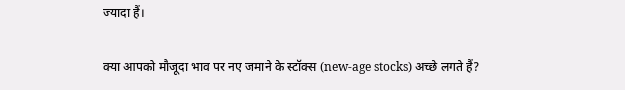ज्यादा हैं।

क्या आपको मौजूदा भाव पर नए जमाने के स्टॉक्स (new-age stocks) अच्छे लगते हैं?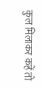कुल मिलाकर कहें तो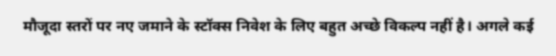मौजूदा स्तरों पर नए जमाने के स्टॉक्स निवेश के लिए बहुत अच्छे विकल्प नहीं है। अगले कई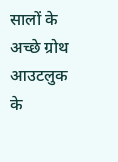सालों के अच्छे ग्रोथ आउटलुक के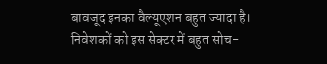बावजूद इनका वैल्यूएशन बहुत ज्यादा है। निवेशकों को इस सेक्टर में बहुत सोच-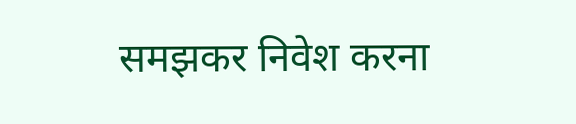समझकर निवेश करना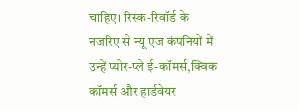चाहिए। रिस्क-रिवॉर्ड के नजरिए से न्यू एज कंपनियों में उन्हें प्योर-प्ले ई-कॉमर्स,क्विक कॉमर्स और हार्डवेयर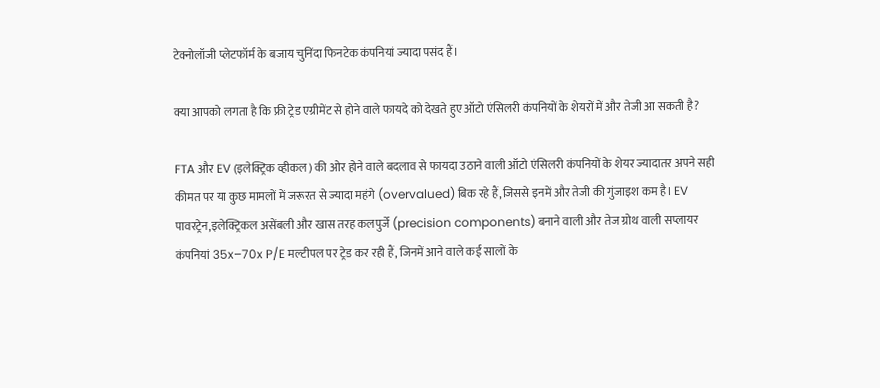टेक्नोलॉजी प्लेटफॉर्म के बजाय चुनिंदा फिनटेक कंपनियां ज्यादा पसंद हैं।

क्या आपको लगता है कि फ्री ट्रेड एग्रीमेंट से होने वाले फायदे को देखते हुए ऑटो एंसिलरी कंपनियों के शेयरों में और तेजी आ सकती है?

FTA और EV (इलेक्ट्रिक व्हीकल) की ओर होने वाले बदलाव से फायदा उठाने वाली ऑटो एंसिलरी कंपनियों के शेयर ज्यादातर अपने सही कीमत पर या कुछ मामलों में जरूरत से ज्यादा महंगे (overvalued) बिक रहे हैं,जिससे इनमें और तेजी की गुंजाइश कम है। EV पावरट्रेन,इलेक्ट्रिकल असेंबली और खास तरह कलपुर्जे (precision components) बनाने वाली और तेज ग्रोथ वाली सप्लायर कंपनियां 35x–70x P/E मल्टीपल पर ट्रेड कर रही हैं, जिनमें आने वाले कई सालों के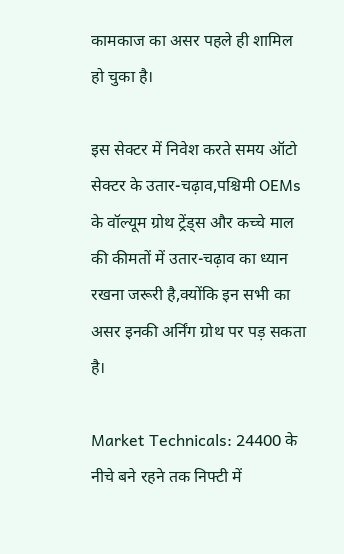कामकाज का असर पहले ही शामिल हो चुका है।

इस सेक्टर में निवेश करते समय ऑटो सेक्टर के उतार-चढ़ाव,पश्चिमी OEMs के वॉल्यूम ग्रोथ ट्रेंड्स और कच्चे माल की कीमतों में उतार-चढ़ाव का ध्यान रखना जरूरी है,क्योंकि इन सभी का असर इनकी अर्निंग ग्रोथ पर पड़ सकता है।

Market Technicals: 24400 के नीचे बने रहने तक निफ्टी में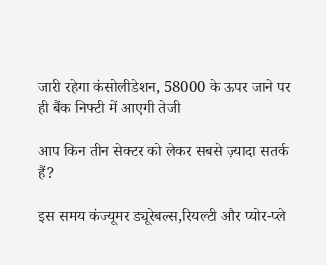जारी रहेगा कंसोलीडेशन, 58000 के ऊपर जाने पर ही बैंक निफ्टी में आएगी तेजी

आप किन तीन सेक्टर को लेकर सबसे ज़्यादा सतर्क हैं?

इस समय कंज्यूमर ड्यूरेबल्स,रियल्टी और प्योर-प्ले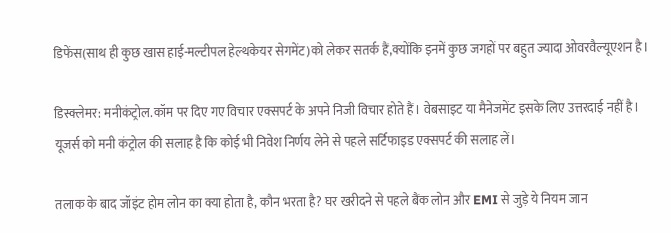डिफेंस(साथ ही कुछ खास हाई-मल्टीपल हेल्थकेयर सेगमेंट)को लेकर सतर्क हैं,क्योंकि इनमें कुछ जगहों पर बहुत ज्यादा ओवरवैल्यूएशन है।

डिस्क्लेमर: मनीकंट्रोल.कॉम पर दिए गए विचार एक्सपर्ट के अपने निजी विचार होते हैं। वेबसाइट या मैनेजमेंट इसके लिए उत्तरदाई नहीं है। यूजर्स को मनी कंट्रोल की सलाह है कि कोई भी निवेश निर्णय लेने से पहले सर्टिफाइड एक्सपर्ट की सलाह लें।

तलाक के बाद जॉइंट होम लोन का क्या होता है, कौन भरता है? घर खरीदने से पहले बैंक लोन और EMI से जुड़े ये नियम जान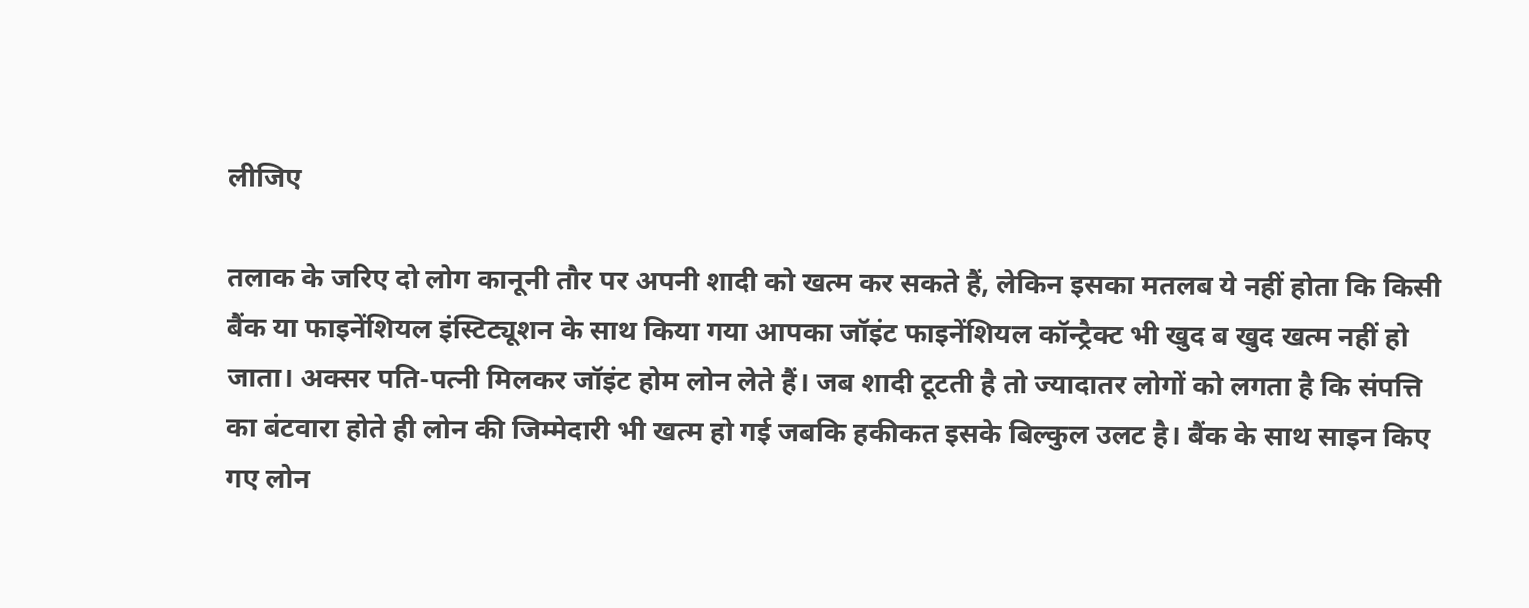लीजिए

तलाक के जरिए दो लोग कानूनी तौर पर अपनी शादी को खत्म कर सकते हैं, लेकिन इसका मतलब ये नहीं होता कि किसी बैंक या फाइनेंशियल इंस्टिट्यूशन के साथ किया गया आपका जॉइंट फाइनेंशियल कॉन्ट्रैक्ट भी खुद ब खुद खत्म नहीं हो जाता। अक्सर पति-पत्नी मिलकर जॉइंट होम लोन लेते हैं। जब शादी टूटती है तो ज्यादातर लोगों को लगता है कि संपत्ति का बंटवारा होते ही लोन की जिम्मेदारी भी खत्म हो गई जबकि हकीकत इसके बिल्कुल उलट है। बैंक के साथ साइन किए गए लोन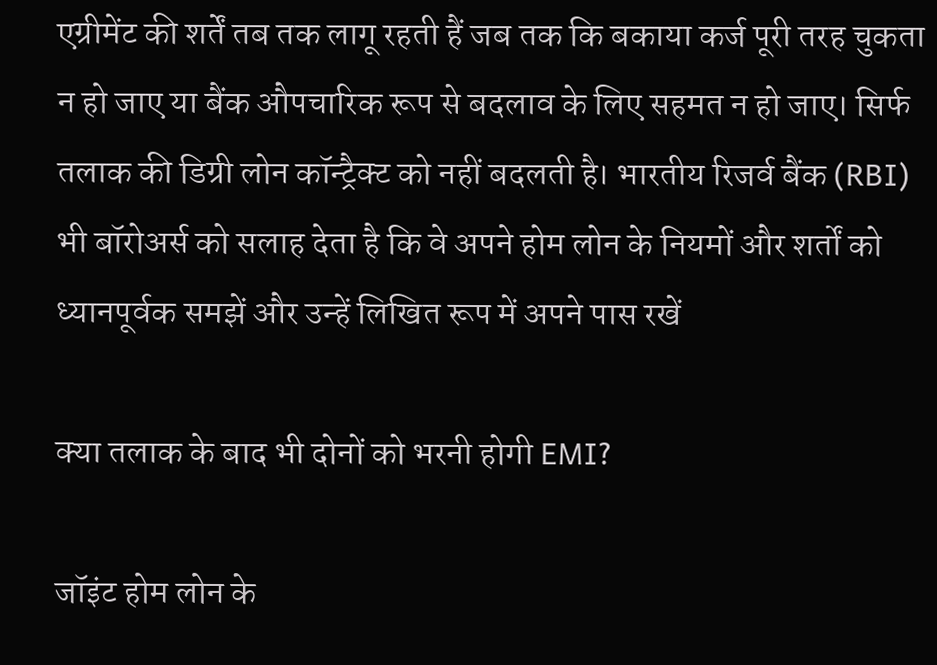एग्रीमेंट की शर्तें तब तक लागू रहती हैं जब तक कि बकाया कर्ज पूरी तरह चुकता न हो जाए या बैंक औपचारिक रूप से बदलाव के लिए सहमत न हो जाए। सिर्फ तलाक की डिग्री लोन कॉन्ट्रैक्ट को नहीं बदलती है। भारतीय रिजर्व बैंक (RBI) भी बॉरोअर्स को सलाह देता है कि वे अपने होम लोन के नियमों और शर्तों को ध्यानपूर्वक समझें और उन्हें लिखित रूप में अपने पास रखें

क्या तलाक के बाद भी दोनों को भरनी होगी EMI?

जॉइंट होम लोन के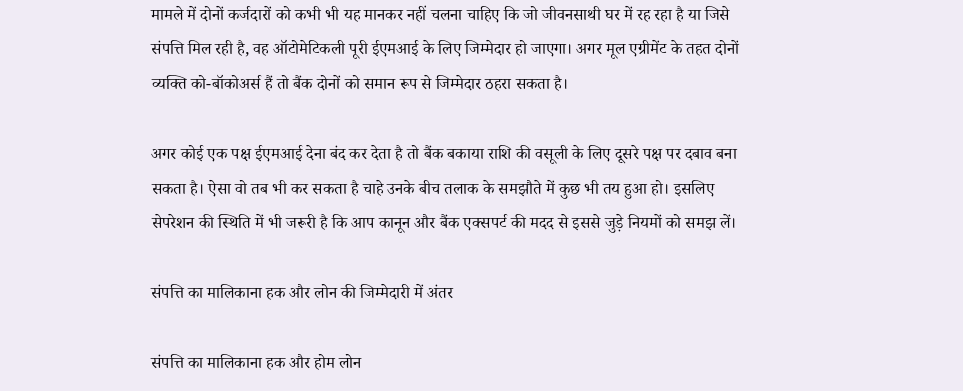मामले में दोनों कर्जदारों को कभी भी यह मानकर नहीं चलना चाहिए कि जो जीवनसाथी घर में रह रहा है या जिसे संपत्ति मिल रही है, वह ऑटोमेटिकली पूरी ईएमआई के लिए जिम्मेदार हो जाएगा। अगर मूल एग्रीमेंट के तहत दोनों व्यक्ति को-बॉकोअर्स हैं तो बैंक दोनों को समान रूप से जिम्मेदार ठहरा सकता है।

अगर कोई एक पक्ष ईएमआई देना बंद कर देता है तो बैंक बकाया राशि की वसूली के लिए दूसरे पक्ष पर दबाव बना सकता है। ऐसा वो तब भी कर सकता है चाहे उनके बीच तलाक के समझौते में कुछ भी तय हुआ हो। इसलिए सेपरेशन की स्थिति में भी जरूरी है कि आप कानून और बैंक एक्सपर्ट की मदद से इससे जुड़े नियमों को समझ लें।

संपत्ति का मालिकाना हक और लोन की जिम्मेदारी में अंतर

संपत्ति का मालिकाना हक और होम लोन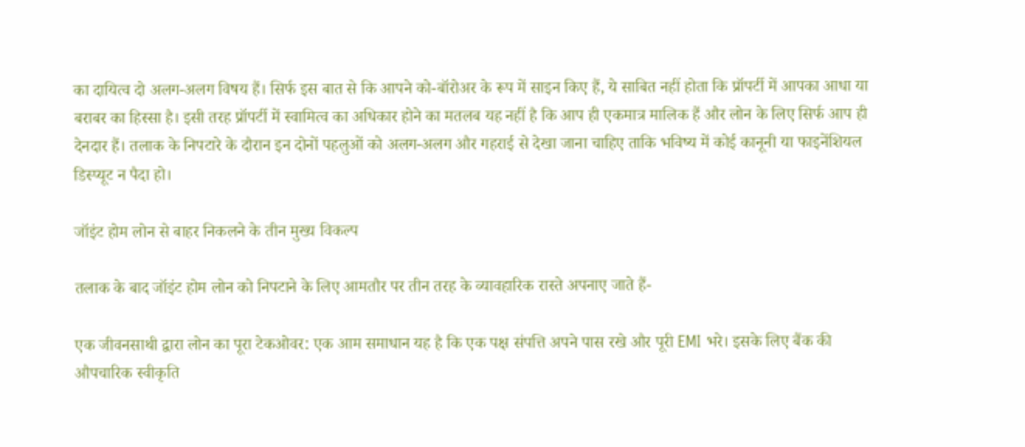का दायित्व दो अलग-अलग विषय हैं। सिर्फ इस बात से कि आपने को-बॉरोअर के रूप में साइन किए हैं, ये साबित नहीं होता कि प्रॉपर्टी में आपका आधा या बराबर का हिस्सा है। इसी तरह प्रॉपर्टी में स्वामित्व का अधिकार होने का मतलब यह नहीं है कि आप ही एकमात्र मालिक हैं और लोन के लिए सिर्फ आप ही देनदार हैं। तलाक के निपटारे के दौरान इन दोनों पहलुओं को अलग-अलग और गहराई से देखा जाना चाहिए ताकि भविष्य में कोई कानूनी या फाइनेंशियल डिस्प्यूट न पैदा हो।

जॉइंट होम लोन से बाहर निकलने के तीन मुख्य विकल्प

तलाक के बाद जॉइंट होम लोन को निपटाने के लिए आमतौर पर तीन तरह के व्यावहारिक रास्ते अपनाए जाते हैं-

एक जीवनसाथी द्वारा लोन का पूरा टेकओवर: एक आम समाधान यह है कि एक पक्ष संपत्ति अपने पास रखे और पूरी EMI भरे। इसके लिए बैंक की औपचारिक स्वीकृति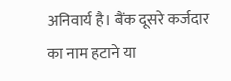अनिवार्य है। बैंक दूसरे कर्जदार का नाम हटाने या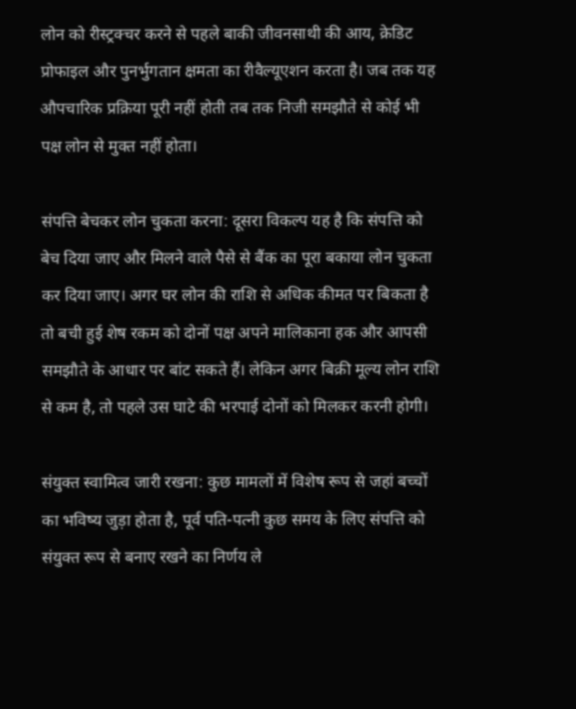लोन को रीस्ट्रक्चर करने से पहले बाकी जीवनसाथी की आय, क्रेडिट प्रोफाइल और पुनर्भुगतान क्षमता का रीवैल्यूएशन करता है। जब तक यह औपचारिक प्रक्रिया पूरी नहीं होती तब तक निजी समझौते से कोई भी पक्ष लोन से मुक्त नहीं होता।

संपत्ति बेचकर लोन चुकता करना: दूसरा विकल्प यह है कि संपत्ति को बेच दिया जाए और मिलने वाले पैसे से बैंक का पूरा बकाया लोन चुकता कर दिया जाए। अगर घर लोन की राशि से अधिक कीमत पर बिकता है तो बची हुई शेष रकम को दोनों पक्ष अपने मालिकाना हक और आपसी समझौते के आधार पर बांट सकते हैं। लेकिन अगर बिक्री मूल्य लोन राशि से कम है, तो पहले उस घाटे की भरपाई दोनों को मिलकर करनी होगी।

संयुक्त स्वामित्व जारी रखना: कुछ मामलों में विशेष रूप से जहां बच्चों का भविष्य जुड़ा होता है, पूर्व पति-पत्नी कुछ समय के लिए संपत्ति को संयुक्त रूप से बनाए रखने का निर्णय ले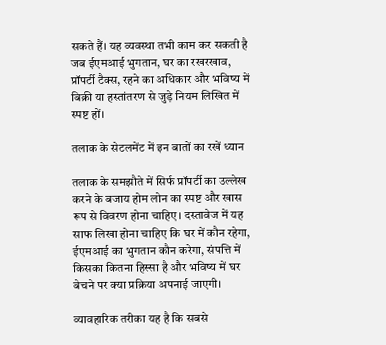सकते हैं। यह व्यवस्था तभी काम कर सकती है जब ईएमआई भुगतान, घर का रखरखाव, प्रॉपर्टी टैक्स, रहने का अधिकार और भविष्य में बिक्री या हस्तांतरण से जुड़े नियम लिखित में स्पष्ट हों।

तलाक के सेटलमेंट में इन बातों का रखें ध्यान

तलाक के समझौते में सिर्फ प्रॉपर्टी का उल्लेख करने के बजाय होम लोन का स्पष्ट और खास रूप से विवरण होना चाहिए। दस्तावेज में यह साफ लिखा होना चाहिए कि घर में कौन रहेगा, ईएमआई का भुगतान कौन करेगा, संपत्ति में किसका कितना हिस्सा है और भविष्य में घर बेचने पर क्या प्रक्रिया अपनाई जाएगी।

व्यावहारिक तरीका यह है कि सबसे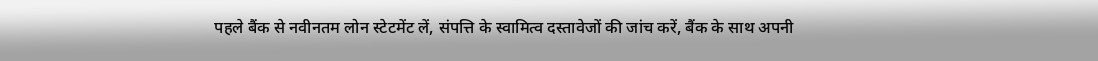पहले बैंक से नवीनतम लोन स्टेटमेंट लें, संपत्ति के स्वामित्व दस्तावेजों की जांच करें, बैंक के साथ अपनी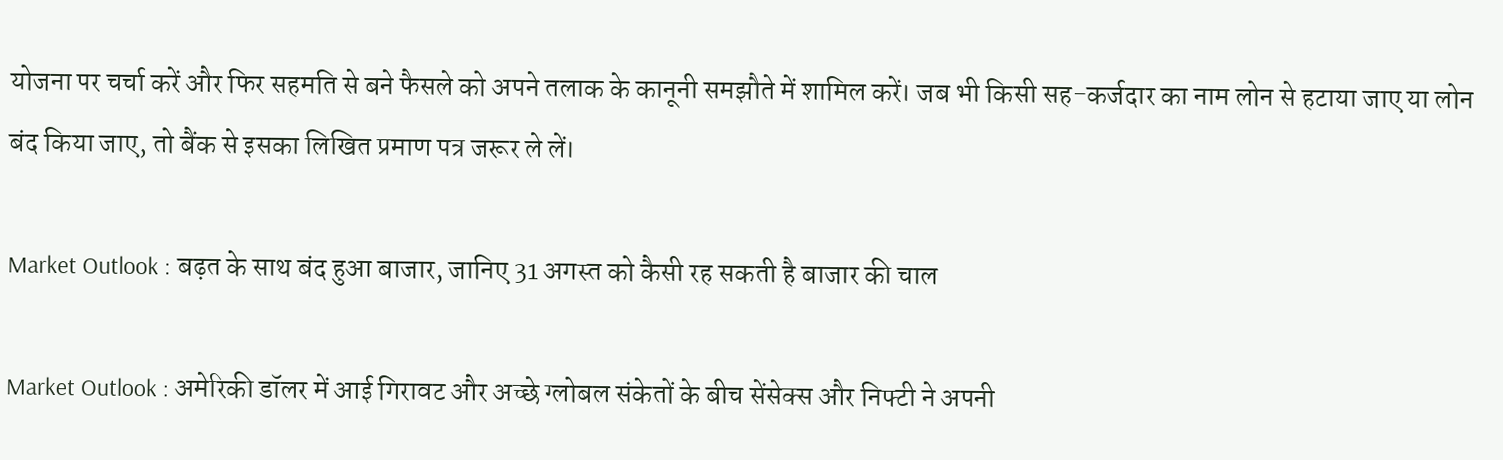योजना पर चर्चा करें और फिर सहमति से बने फैसले को अपने तलाक के कानूनी समझौते में शामिल करें। जब भी किसी सह-कर्जदार का नाम लोन से हटाया जाए या लोन बंद किया जाए, तो बैंक से इसका लिखित प्रमाण पत्र जरूर ले लें।

Market Outlook : बढ़त के साथ बंद हुआ बाजार, जानिए 31 अगस्त को कैसी रह सकती है बाजार की चाल

Market Outlook : अमेरिकी डॉलर में आई गिरावट और अच्छे ग्लोबल संकेतों के बीच सेंसेक्स और निफ्टी ने अपनी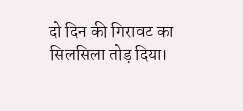दो दिन की गिरावट का सिलसिला तोड़ दिया।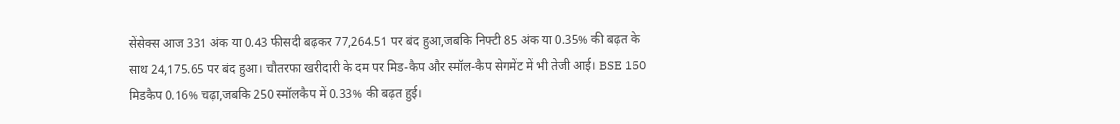सेंसेक्स आज 331 अंक या 0.43 फीसदी बढ़कर 77,264.51 पर बंद हुआ,जबकि निफ्टी 85 अंक या 0.35% की बढ़त के साथ 24,175.65 पर बंद हुआ। चौतरफा खरीदारी के दम पर मिड-कैप और स्मॉल-कैप सेगमेंट में भी तेजी आई। BSE 150 मिडकैप 0.16% चढ़ा,जबकि 250 स्मॉलकैप में 0.33% की बढ़त हुई।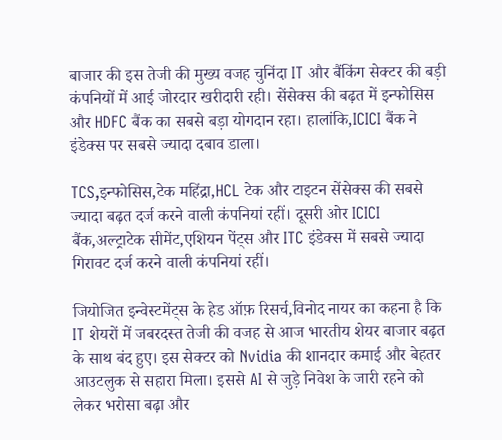बाजार की इस तेजी की मुख्य वजह चुनिंदा IT और बैंकिंग सेक्टर की बड़ी कंपनियों में आई जोरदार खरीदारी रही। सेंसेक्स की बढ़त में इन्फोसिस और HDFC बैंक का सबसे बड़ा योगदान रहा। हालांकि,ICICI बैंक ने इंडेक्स पर सबसे ज्यादा दबाव डाला।

TCS,इन्फोसिस,टेक महिंद्रा,HCL टेक और टाइटन सेंसेक्स की सबसे ज्यादा बढ़त दर्ज करने वाली कंपनियां रहीं। दूसरी ओर ICICI बैंक,अल्ट्राटेक सीमेंट,एशियन पेंट्स और ITC इंडेक्स में सबसे ज्यादा गिरावट दर्ज करने वाली कंपनियां रहीं।

जियोजित इन्वेस्टमेंट्स के हेड ऑफ़ रिसर्च,विनोद नायर का कहना है कि IT शेयरों में जबरदस्त तेजी की वजह से आज भारतीय शेयर बाजार बढ़त के साथ बंद हुए। इस सेक्टर को Nvidia की शानदार कमाई और बेहतर आउटलुक से सहारा मिला। इससे AI से जुड़े निवेश के जारी रहने को लेकर भरोसा बढ़ा और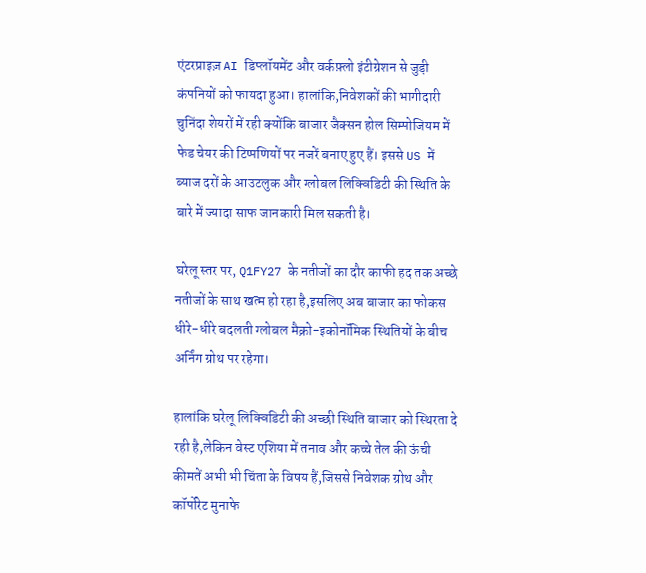एंटरप्राइज़ AI डिप्लॉयमेंट और वर्कफ़्लो इंटीग्रेशन से जुड़ी कंपनियों को फायदा हुआ। हालांकि,निवेशकों की भागीदारी चुनिंदा शेयरों में रही क्योंकि बाजार जैक्सन होल सिम्पोजियम में फेड चेयर की टिप्पणियों पर नजरें बनाए हुए हैं। इससे US में ब्याज दरों के आउटलुक और ग्लोबल लिक्विडिटी की स्थिति के बारे में ज्यादा साफ जानकारी मिल सकती है।

घरेलू स्तर पर, Q1FY27 के नतीजों का दौर काफी हद तक अच्छे नतीजों के साथ खत्म हो रहा है,इसलिए अब बाजार का फोकस धीरे-धीरे बदलती ग्लोबल मैक्रो-इकोनॉमिक स्थितियों के बीच अर्निंग ग्रोथ पर रहेगा।

हालांकि घरेलू लिक्विडिटी की अच्छी स्थिति बाजार को स्थिरता दे रही है,लेकिन वेस्ट एशिया में तनाव और कच्चे तेल की ऊंची कीमतें अभी भी चिंता के विषय हैं,जिससे निवेशक ग्रोथ और कॉर्पोरेट मुनाफे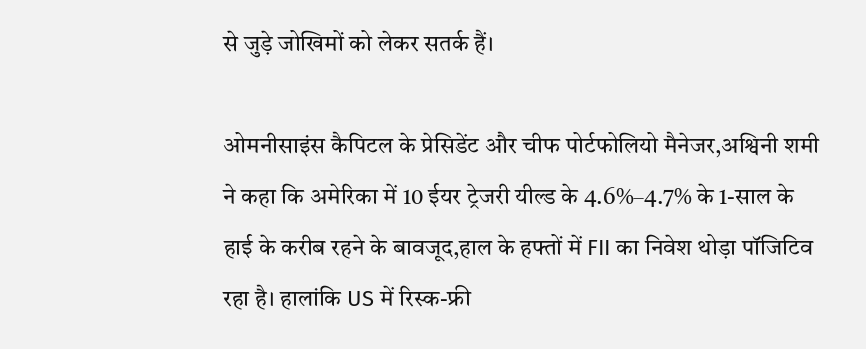से जुड़े जोखिमों को लेकर सतर्क हैं।

ओमनीसाइंस कैपिटल के प्रेसिडेंट और चीफ पोर्टफोलियो मैनेजर,अश्विनी शमी ने कहा कि अमेरिका में 10 ईयर ट्रेजरी यील्ड के 4.6%–4.7% के 1-साल के हाई के करीब रहने के बावजूद,हाल के हफ्तों में FII का निवेश थोड़ा पॉजिटिव रहा है। हालांकि US में रिस्क-फ्री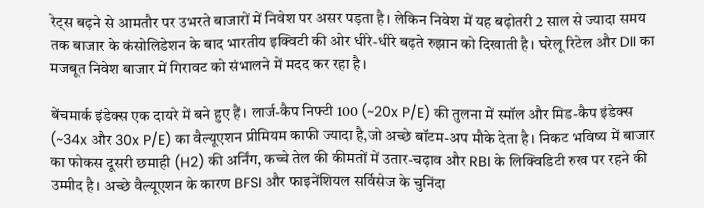रेट्स बढ़ने से आमतौर पर उभरते बाजारों में निवेश पर असर पड़ता है। लेकिन निवेश में यह बढ़ोतरी 2 साल से ज्यादा समय तक बाजार के कंसोलिडेशन के बाद भारतीय इक्विटी की ओर धीरे-धीरे बढ़ते रुझान को दिखाती है। घरेलू रिटेल और DII का मजबूत निवेश बाजार में गिरावट को संभालने में मदद कर रहा है।

बेंचमार्क इंडेक्स एक दायरे में बने हुए हैं। लार्ज-कैप निफ्टी 100 (~20x P/E) की तुलना में स्मॉल और मिड-कैप इंडेक्स (~34x और 30x P/E) का वैल्यूएशन प्रीमियम काफी ज्यादा है,जो अच्छे बॉटम-अप मौके देता है। निकट भविष्य में बाजार का फोकस दूसरी छमाही (H2) की अर्निंग, कच्चे तेल की कीमतों में उतार-चढ़ाव और RBI के लिक्विडिटी रुख पर रहने की उम्मीद है। अच्छे वैल्यूएशन के कारण BFSI और फाइनेंशियल सर्विसेज के चुनिंदा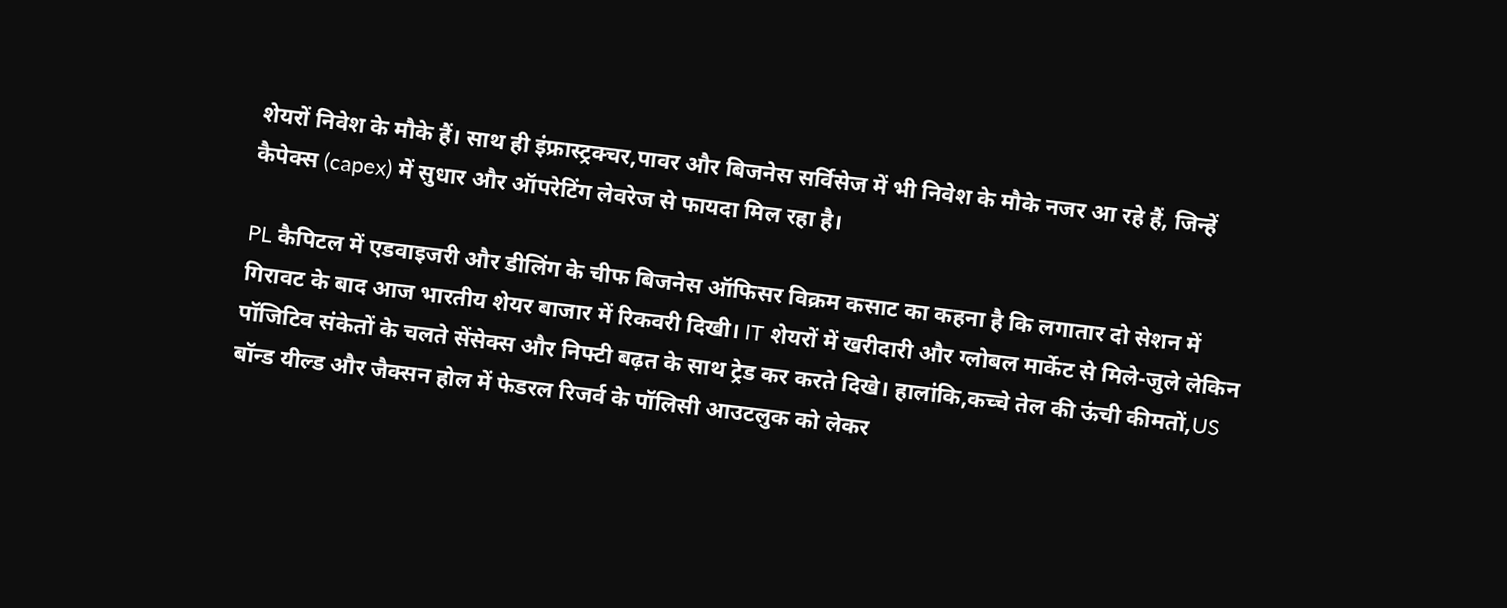शेयरों निवेश के मौके हैं। साथ ही इंफ्रास्ट्रक्चर,पावर और बिजनेस सर्विसेज में भी निवेश के मौके नजर आ रहे हैं, जिन्हें कैपेक्स (capex) में सुधार और ऑपरेटिंग लेवरेज से फायदा मिल रहा है।

PL कैपिटल में एडवाइजरी और डीलिंग के चीफ बिजनेस ऑफिसर विक्रम कसाट का कहना है कि लगातार दो सेशन में गिरावट के बाद आज भारतीय शेयर बाजार में रिकवरी दिखी। IT शेयरों में खरीदारी और ग्लोबल मार्केट से मिले-जुले लेकिन पॉजिटिव संकेतों के चलते सेंसेक्स और निफ्टी बढ़त के साथ ट्रेड कर करते दिखे। हालांकि,कच्चे तेल की ऊंची कीमतों,US बॉन्ड यील्ड और जैक्सन होल में फेडरल रिजर्व के पॉलिसी आउटलुक को लेकर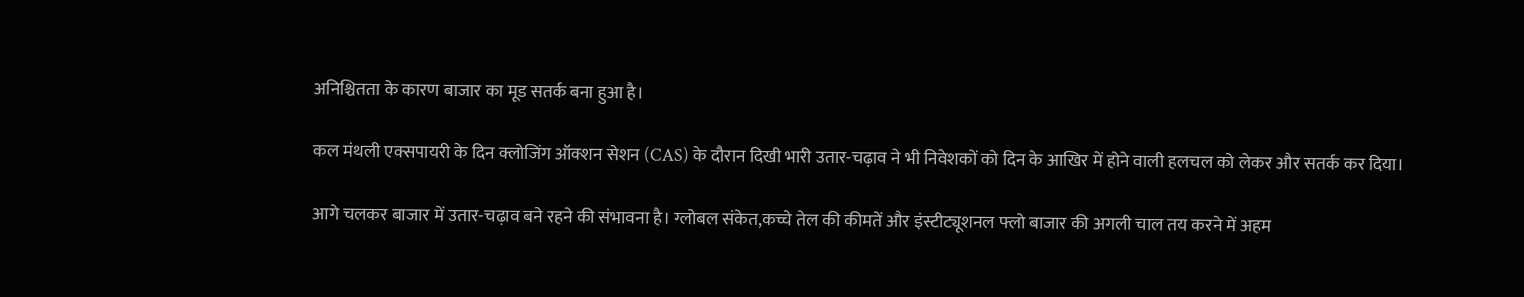अनिश्चितता के कारण बाजार का मूड सतर्क बना हुआ है।

कल मंथली एक्सपायरी के दिन क्लोजिंग ऑक्शन सेशन (CAS) के दौरान दिखी भारी उतार-चढ़ाव ने भी निवेशकों को दिन के आखिर में होने वाली हलचल को लेकर और सतर्क कर दिया।

आगे चलकर बाजार में उतार-चढ़ाव बने रहने की संभावना है। ग्लोबल संकेत,कच्चे तेल की कीमतें और इंस्टीट्यूशनल फ्लो बाजार की अगली चाल तय करने में अहम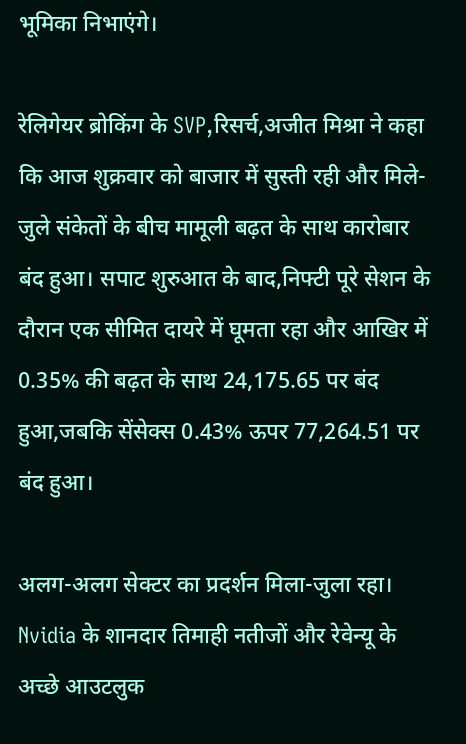भूमिका निभाएंगे।

रेलिगेयर ब्रोकिंग के SVP,रिसर्च,अजीत मिश्रा ने कहा कि आज शुक्रवार को बाजार में सुस्ती रही और मिले-जुले संकेतों के बीच मामूली बढ़त के साथ कारोबार बंद हुआ। सपाट शुरुआत के बाद,निफ्टी पूरे सेशन के दौरान एक सीमित दायरे में घूमता रहा और आखिर में 0.35% की बढ़त के साथ 24,175.65 पर बंद हुआ,जबकि सेंसेक्स 0.43% ऊपर 77,264.51 पर बंद हुआ।

अलग-अलग सेक्टर का प्रदर्शन मिला-जुला रहा। Nvidia के शानदार तिमाही नतीजों और रेवेन्यू के अच्छे आउटलुक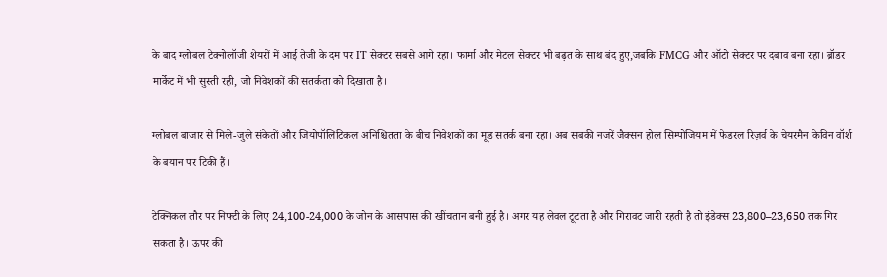के बाद ग्लोबल टेक्नोलॉजी शेयरों में आई तेजी के दम पर IT सेक्टर सबसे आगे रहा। फार्मा और मेटल सेक्टर भी बढ़त के साथ बंद हुए,जबकि FMCG और ऑटो सेक्टर पर दबाव बना रहा। ब्रॉडर मार्केट में भी सुस्ती रही, जो निवेशकों की सतर्कता को दिखाता है।

ग्लोबल बाजार से मिले-जुले संकेतों और जियोपॉलिटिकल अनिश्चितता के बीच निवेशकों का मूड सतर्क बना रहा। अब सबकी नजरें जैक्सन होल सिम्पोजियम में फेडरल रिज़र्व के चेयरमैन केविन वॉर्श के बयान पर टिकी हैं।

टेक्निकल तौर पर निफ्टी के लिए 24,100-24,000 के जोन के आसपास की खींचतान बनी हुई है। अगर यह लेवल टूटता है और गिरावट जारी रहती है तो इंडेक्स 23,800–23,650 तक गिर सकता है। ऊपर की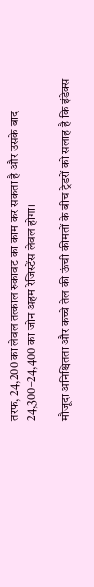तरफ, 24,200 का लेवल तत्काल रुकावट का काम कर सकता है और उसके बाद 24,300–24,400 का जोन अहम रेजिस्टेंस लेवल होगा।

मौजूदा अनिश्चितता और कच्चे तेल की ऊंची कीमतों के बीच ट्रेडरों को सलाह है कि इंडेक्स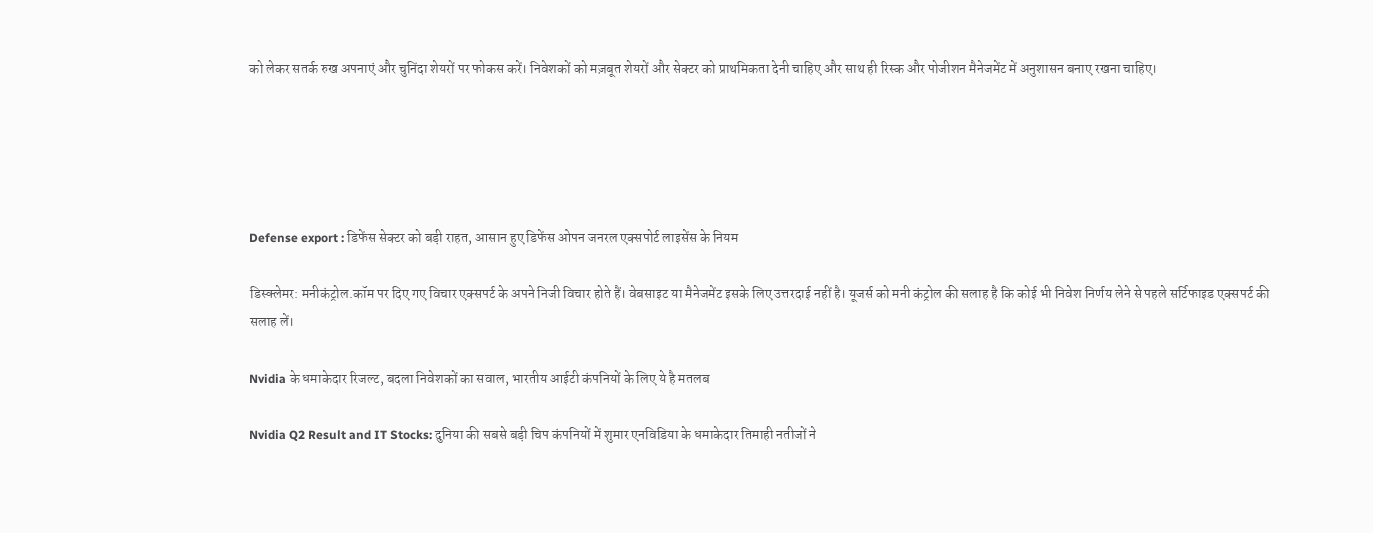को लेकर सतर्क रुख अपनाएं और चुनिंदा शेयरों पर फोकस करें। निवेशकों को मज़बूत शेयरों और सेक्टर को प्राथमिकता देनी चाहिए और साथ ही रिस्क और पोजीशन मैनेजमेंट में अनुशासन बनाए रखना चाहिए।





Defense export : डिफेंस सेक्टर को बड़ी राहत, आसान हुए डिफेंस ओपन जनरल एक्सपोर्ट लाइसेंस के नियम

डिस्क्लेमर: मनीकंट्रोल.कॉम पर दिए गए विचार एक्सपर्ट के अपने निजी विचार होते हैं। वेबसाइट या मैनेजमेंट इसके लिए उत्तरदाई नहीं है। यूजर्स को मनी कंट्रोल की सलाह है कि कोई भी निवेश निर्णय लेने से पहले सर्टिफाइड एक्सपर्ट की सलाह लें।

Nvidia के धमाकेदार रिजल्ट, बदला निवेशकों का सवाल, भारतीय आईटी कंपनियों के लिए ये है मतलब

Nvidia Q2 Result and IT Stocks: दुनिया की सबसे बड़ी चिप कंपनियों में शुमार एनविडिया के धमाकेदार तिमाही नतीजों ने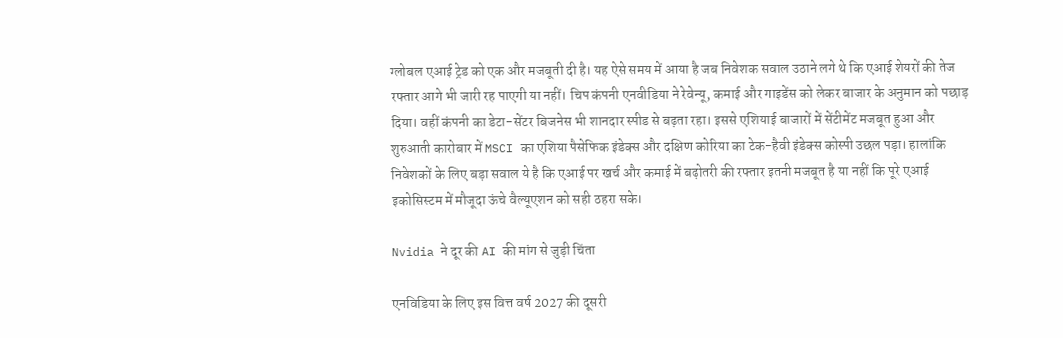ग्लोबल एआई ट्रेड को एक और मजबूती दी है। यह ऐसे समय में आया है जब निवेशक सवाल उठाने लगे थे कि एआई शेयरों की तेज रफ्तार आगे भी जारी रह पाएगी या नहीं। चिप कंपनी एनवीडिया ने रेवेन्यू, कमाई और गाइडेंस को लेकर बाजार के अनुमान को पछाड़ दिया। वहीं कंपनी का डेटा-सेंटर बिजनेस भी शानदार स्पीड से बढ़ता रहा। इससे एशियाई बाजारों में सेंटीमेंट मजबूत हुआ और शुरुआती कारोबार में MSCI का एशिया पैसेफिक इंडेक्स और दक्षिण कोरिया का टेक-हैवी इंडेक्स कोस्पी उछल पड़ा। हालांकि निवेशकों के लिए बड़ा सवाल ये है कि एआई पर खर्च और कमाई में बढ़ोतरी की रफ्तार इतनी मजबूत है या नहीं कि पूरे एआई इकोसिस्टम में मौजूदा ऊंचे वैल्यूएशन को सही ठहरा सके।

Nvidia ने दूर की AI की मांग से जुड़ी चिंता

एनविडिया के लिए इस वित्त वर्ष 2027 की दूसरी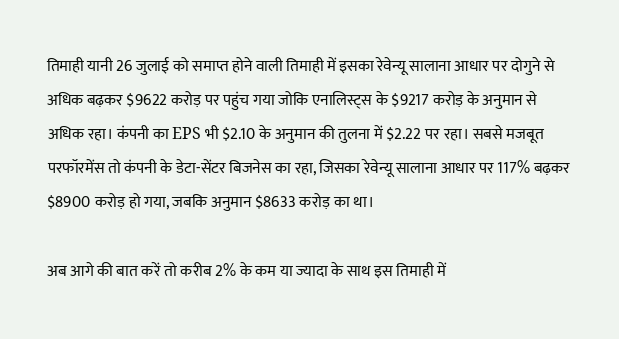तिमाही यानी 26 जुलाई को समाप्त होने वाली तिमाही में इसका रेवेन्यू सालाना आधार पर दोगुने से अधिक बढ़कर $9622 करोड़ पर पहुंच गया जोकि एनालिस्ट्स के $9217 करोड़ के अनुमान से अधिक रहा। कंपनी का EPS भी $2.10 के अनुमान की तुलना में $2.22 पर रहा। सबसे मजबूत परफॉरमेंस तो कंपनी के डेटा-सेंटर बिजनेस का रहा, जिसका रेवेन्यू सालाना आधार पर 117% बढ़कर $8900 करोड़ हो गया, जबकि अनुमान $8633 करोड़ का था।

अब आगे की बात करें तो करीब 2% के कम या ज्यादा के साथ इस तिमाही में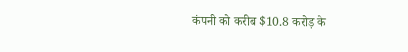कंपनी को करीब $10.8 करोड़ के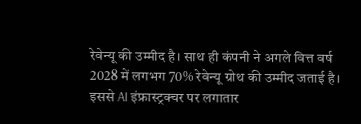रेवेन्यू की उम्मीद है। साथ ही कंपनी ने अगले वित्त वर्ष 2028 में लगभग 70% रेवेन्यू ग्रोथ की उम्मीद जताई है। इससे AI इंफ्रास्ट्रक्चर पर लगातार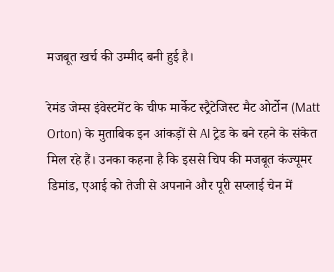मजबूत खर्च की उम्मीद बनी हुई है।

रेमंड जेम्स इंवेस्टमेंट के चीफ मार्केट स्ट्रैटेजिस्ट मैट ओर्टोन (Matt Orton) के मुताबिक इन आंकड़ों से AI ट्रेड के बने रहने के संकेत मिल रहे हैं। उनका कहना है कि इससे चिप की मजबूत कंज्यूमर डिमांड, एआई को तेजी से अपनाने और पूरी सप्लाई चेन में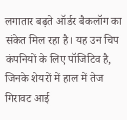लगातार बढ़ते ऑर्डर बैकलॉग का संकेत मिल रहा है। यह उन चिप कंपनियों के लिए पॉजिटिव है, जिनके शेयरों में हाल में तेज गिरावट आई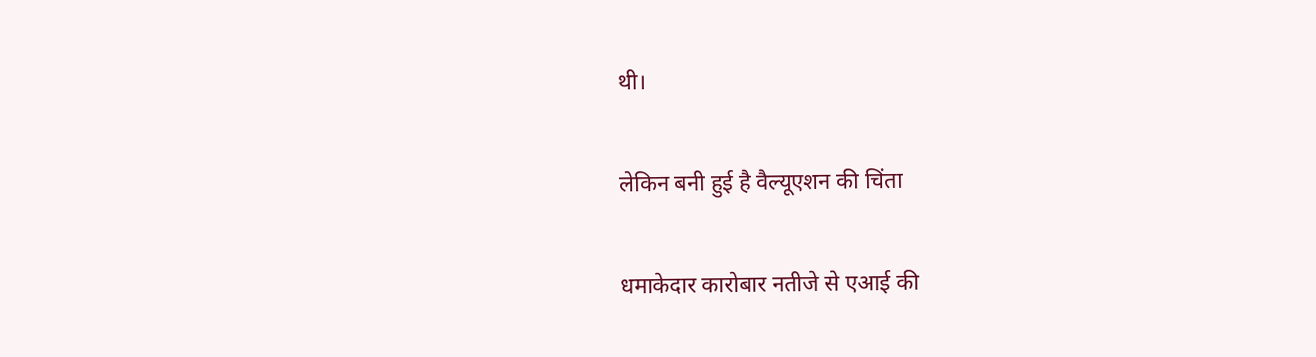थी।

लेकिन बनी हुई है वैल्यूएशन की चिंता

धमाकेदार कारोबार नतीजे से एआई की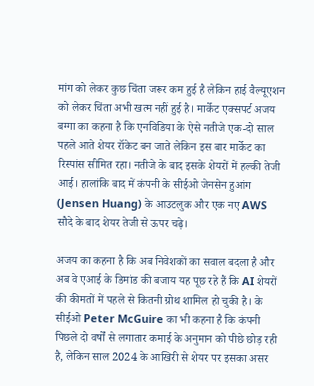मांग को लेकर कुछ चिंता जरूर कम हुई है लेकिन हाई वैल्यूएशन को लेकर चिंता अभी खत्म नहीं हुई है। मार्केट एक्सपर्ट अजय बग्गा का कहना है कि एनविडिया के ऐसे नतीजे एक-दो साल पहले आते शेयर रॉकेट बन जाते लेकिन इस बार मार्केट का रिस्पांस सीमित रहा। नतीजे के बाद इसके शेयरों में हल्की तेजी आई। हालांकि बाद में कंपनी के सीईओ जेनसेन हुआंग (Jensen Huang) के आउटलुक और एक नए AWS सौदे के बाद शेयर तेजी से ऊपर चढ़े।

अजय का कहना है कि अब निवेशकों का सवाल बदला है और अब वे एआई के डिमांड की बजाय यह पूछ रहे हैं कि AI शेयरों की कीमतों में पहले से कितनी ग्रोथ शामिल हो चुकी है। के सीईओ Peter McGuire का भी कहना है कि कंपनी पिछले दो वर्षों से लगातार कमाई के अनुमान को पीछे छोड़ रही है, लेकिन साल 2024 के आखिरी से शेयर पर इसका असर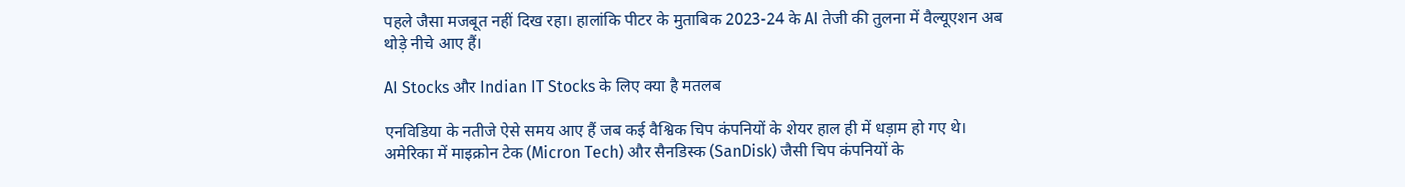पहले जैसा मजबूत नहीं दिख रहा। हालांकि पीटर के मुताबिक 2023-24 के AI तेजी की तुलना में वैल्यूएशन अब थोड़े नीचे आए हैं।

AI Stocks और Indian IT Stocks के लिए क्या है मतलब

एनविडिया के नतीजे ऐसे समय आए हैं जब कई वैश्विक चिप कंपनियों के शेयर हाल ही में धड़ाम हो गए थे। अमेरिका में माइक्रोन टेक (Micron Tech) और सैनडिस्क (SanDisk) जैसी चिप कंपनियों के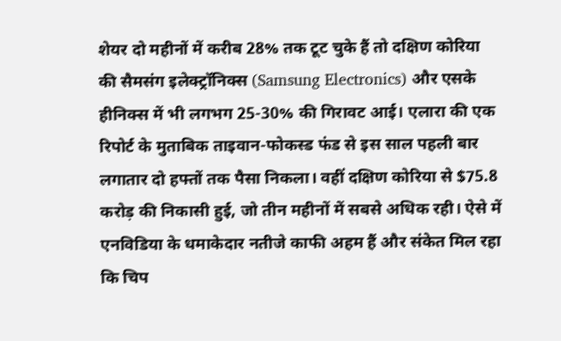शेयर दो महीनों में करीब 28% तक टूट चुके हैं तो दक्षिण कोरिया की सैमसंग इलेक्ट्रॉनिक्स (Samsung Electronics) और एसके हीनिक्स में भी लगभग 25-30% की गिरावट आई। एलारा की एक रिपोर्ट के मुताबिक ताइवान-फोकस्ड फंड से इस साल पहली बार लगातार दो हफ्तों तक पैसा निकला। वहीं दक्षिण कोरिया से $75.8 करोड़ की निकासी हुई, जो तीन महीनों में सबसे अधिक रही। ऐसे में एनविडिया के धमाकेदार नतीजे काफी अहम हैं और संकेत मिल रहा कि चिप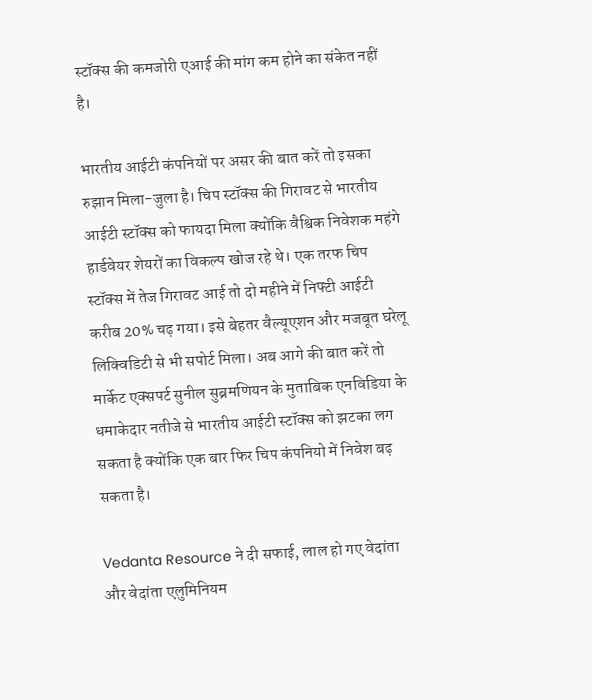स्टॉक्स की कमजोरी एआई की मांग कम होने का संकेत नहीं है।

भारतीय आईटी कंपनियों पर असर की बात करें तो इसका रुझान मिला-जुला है। चिप स्टॉक्स की गिरावट से भारतीय आईटी स्टॉक्स को फायदा मिला क्योंकि वैश्विक निवेशक महंगे हार्डवेयर शेयरों का विकल्प खोज रहे थे। एक तरफ चिप स्टॉक्स में तेज गिरावट आई तो दो महीने में निफ्टी आईटी करीब 20% चढ़ गया। इसे बेहतर वैल्यूएशन और मजबूत घरेलू लिक्विडिटी से भी सपोर्ट मिला। अब आगे की बात करें तो मार्केट एक्सपर्ट सुनील सुब्रमणियन के मुताबिक एनविडिया के धमाकेदार नतीजे से भारतीय आईटी स्टॉक्स को झटका लग सकता है क्योंकि एक बार फिर चिप कंपनियो में निवेश बढ़ सकता है।

Vedanta Resource ने दी सफाई, लाल हो गए वेदांता और वेदांता एलुमिनियम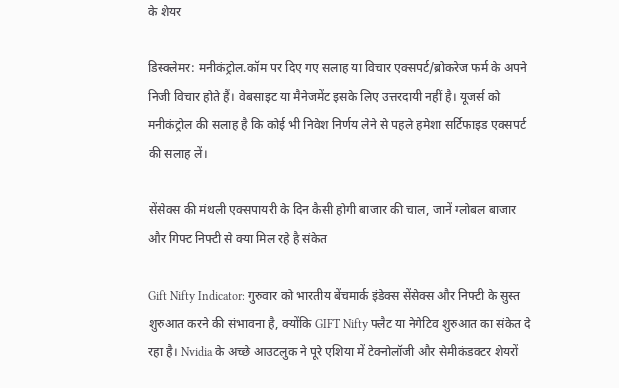के शेयर

डिस्क्लेमर: मनीकंट्रोल.कॉम पर दिए गए सलाह या विचार एक्सपर्ट/ब्रोकरेज फर्म के अपने निजी विचार होते हैं। वेबसाइट या मैनेजमेंट इसके लिए उत्तरदायी नहीं है। यूजर्स को मनीकंट्रोल की सलाह है कि कोई भी निवेश निर्णय लेने से पहले हमेशा सर्टिफाइड एक्सपर्ट की सलाह लें।

सेंसेक्स की मंथली एक्सपायरी के दिन कैसी होगी बाजार की चाल, जानें ग्लोबल बाजार और गिफ्ट निफ्टी से क्या मिल रहे है संकेत

Gift Nifty Indicator: गुरुवार को भारतीय बेंचमार्क इंडेक्स सेंसेक्स और निफ्टी के सुस्त शुरुआत करने की संभावना है, क्योंकि GIFT Nifty फ्लैट या नेगेटिव शुरुआत का संकेत दे रहा है। Nvidia के अच्छे आउटलुक ने पूरे एशिया में टेक्नोलॉजी और सेमीकंडक्टर शेयरों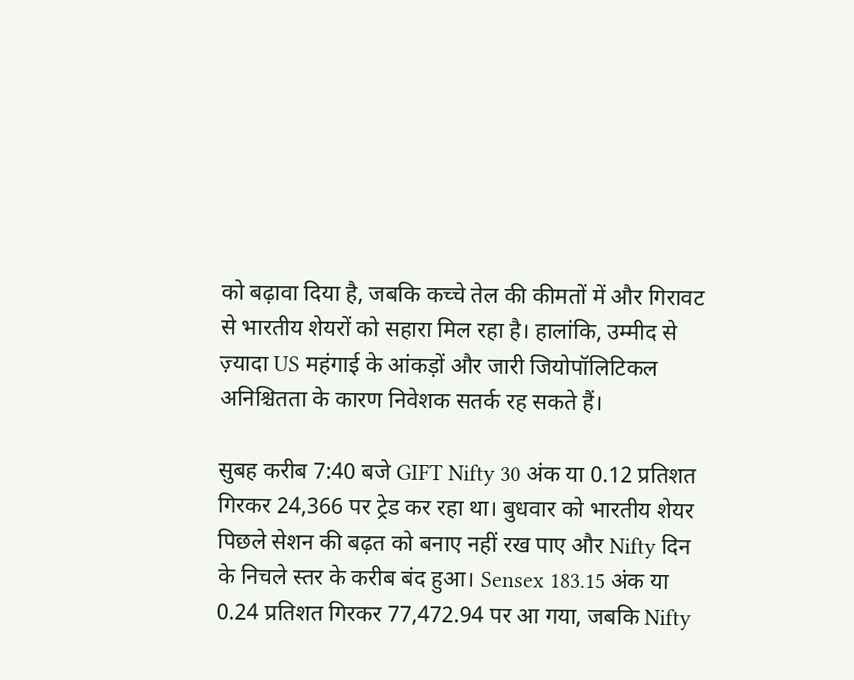को बढ़ावा दिया है, जबकि कच्चे तेल की कीमतों में और गिरावट से भारतीय शेयरों को सहारा मिल रहा है। हालांकि, उम्मीद से ज़्यादा US महंगाई के आंकड़ों और जारी जियोपॉलिटिकल अनिश्चितता के कारण निवेशक सतर्क रह सकते हैं।

सुबह करीब 7:40 बजे GIFT Nifty 30 अंक या 0.12 प्रतिशत गिरकर 24,366 पर ट्रेड कर रहा था। बुधवार को भारतीय शेयर पिछले सेशन की बढ़त को बनाए नहीं रख पाए और Nifty दिन के निचले स्तर के करीब बंद हुआ। Sensex 183.15 अंक या 0.24 प्रतिशत गिरकर 77,472.94 पर आ गया, जबकि Nifty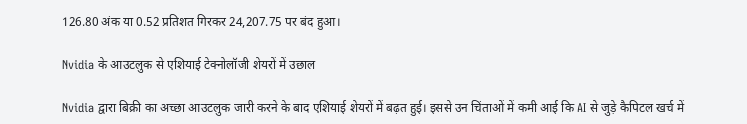126.80 अंक या 0.52 प्रतिशत गिरकर 24,207.75 पर बंद हुआ।

Nvidia के आउटलुक से एशियाई टेक्नोलॉजी शेयरों में उछाल

Nvidia द्वारा बिक्री का अच्छा आउटलुक जारी करने के बाद एशियाई शेयरों में बढ़त हुई। इससे उन चिंताओं में कमी आई कि AI से जुड़े कैपिटल खर्च में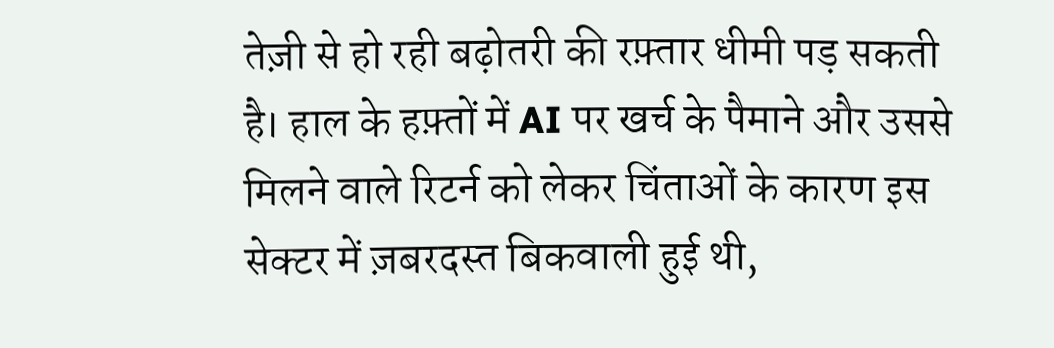तेज़ी से हो रही बढ़ोतरी की रफ़्तार धीमी पड़ सकती है। हाल के हफ़्तों में AI पर खर्च के पैमाने और उससे मिलने वाले रिटर्न को लेकर चिंताओं के कारण इस सेक्टर में ज़बरदस्त बिकवाली हुई थी,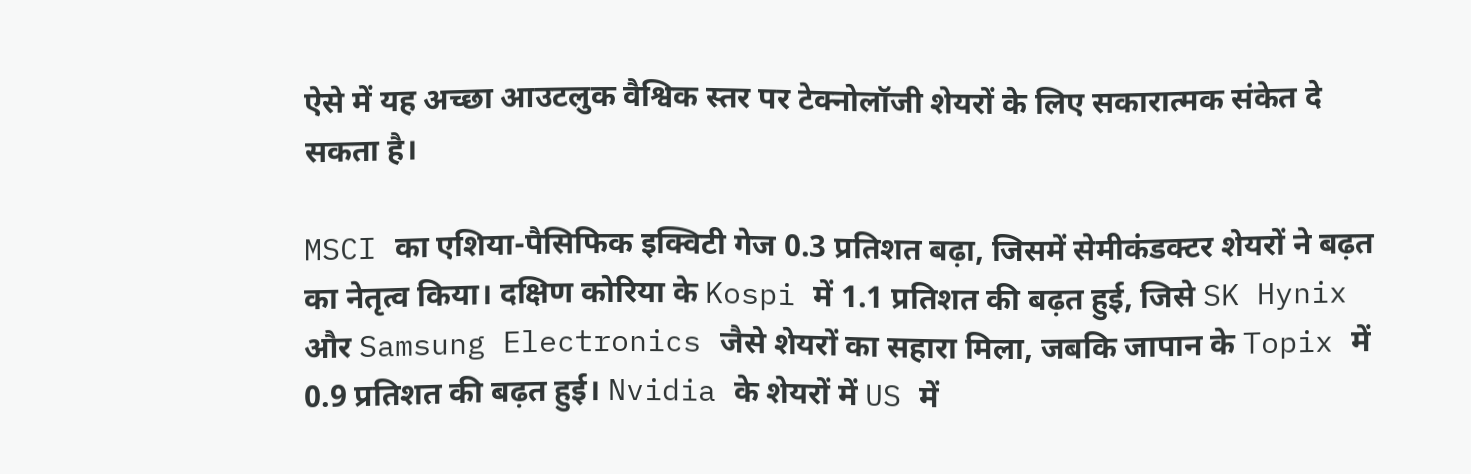ऐसे में यह अच्छा आउटलुक वैश्विक स्तर पर टेक्नोलॉजी शेयरों के लिए सकारात्मक संकेत दे सकता है।

MSCI का एशिया-पैसिफिक इक्विटी गेज 0.3 प्रतिशत बढ़ा, जिसमें सेमीकंडक्टर शेयरों ने बढ़त का नेतृत्व किया। दक्षिण कोरिया के Kospi में 1.1 प्रतिशत की बढ़त हुई, जिसे SK Hynix और Samsung Electronics जैसे शेयरों का सहारा मिला, जबकि जापान के Topix में 0.9 प्रतिशत की बढ़त हुई। Nvidia के शेयरों में US में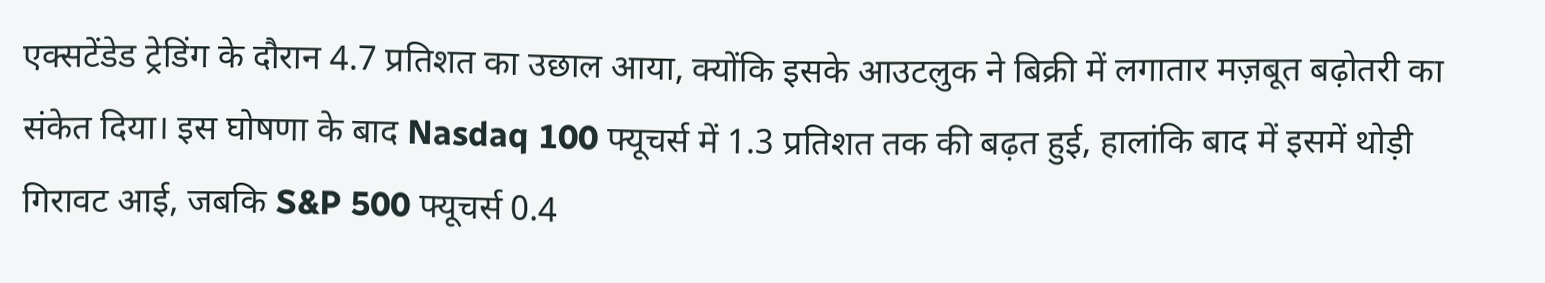एक्सटेंडेड ट्रेडिंग के दौरान 4.7 प्रतिशत का उछाल आया, क्योंकि इसके आउटलुक ने बिक्री में लगातार मज़बूत बढ़ोतरी का संकेत दिया। इस घोषणा के बाद Nasdaq 100 फ्यूचर्स में 1.3 प्रतिशत तक की बढ़त हुई, हालांकि बाद में इसमें थोड़ी गिरावट आई, जबकि S&P 500 फ्यूचर्स 0.4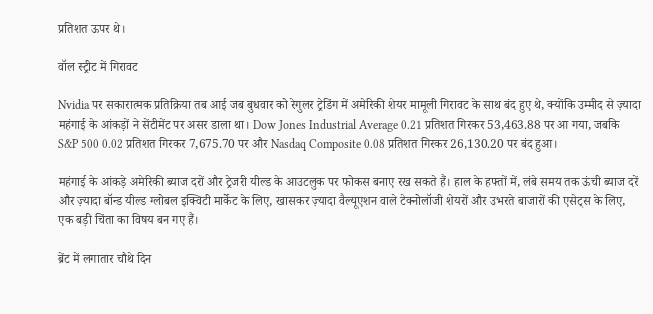प्रतिशत ऊपर थे।

वॉल स्ट्रीट में गिरावट

Nvidia पर सकारात्मक प्रतिक्रिया तब आई जब बुधवार को रेगुलर ट्रेडिंग में अमेरिकी शेयर मामूली गिरावट के साथ बंद हुए थे, क्योंकि उम्मीद से ज़्यादा महंगाई के आंकड़ों ने सेंटीमेंट पर असर डाला था। Dow Jones Industrial Average 0.21 प्रतिशत गिरकर 53,463.88 पर आ गया, जबकि S&P 500 0.02 प्रतिशत गिरकर 7,675.70 पर और Nasdaq Composite 0.08 प्रतिशत गिरकर 26,130.20 पर बंद हुआ।

महंगाई के आंकड़े अमेरिकी ब्याज दरों और ट्रेजरी यील्ड के आउटलुक पर फोकस बनाए रख सकते हैं। हाल के हफ्तों में, लंबे समय तक ऊंची ब्याज दरें और ज़्यादा बॉन्ड यील्ड ग्लोबल इक्विटी मार्केट के लिए, खासकर ज़्यादा वैल्यूएशन वाले टेक्नोलॉजी शेयरों और उभरते बाजारों की एसेट्स के लिए, एक बड़ी चिंता का विषय बन गए हैं।

ब्रेंट में लगातार चौथे दिन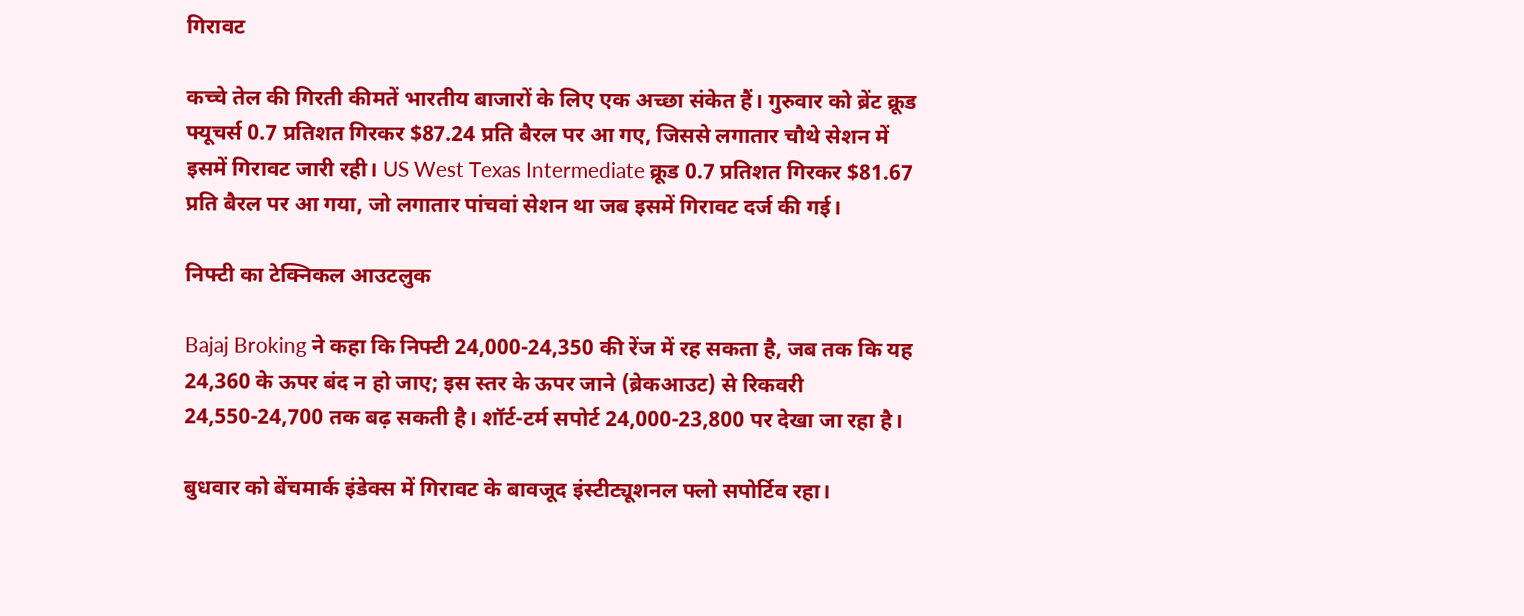गिरावट

कच्चे तेल की गिरती कीमतें भारतीय बाजारों के लिए एक अच्छा संकेत हैं। गुरुवार को ब्रेंट क्रूड फ्यूचर्स 0.7 प्रतिशत गिरकर $87.24 प्रति बैरल पर आ गए, जिससे लगातार चौथे सेशन में इसमें गिरावट जारी रही। US West Texas Intermediate क्रूड 0.7 प्रतिशत गिरकर $81.67 प्रति बैरल पर आ गया, जो लगातार पांचवां सेशन था जब इसमें गिरावट दर्ज की गई।

निफ्टी का टेक्निकल आउटलुक

Bajaj Broking ने कहा कि निफ्टी 24,000-24,350 की रेंज में रह सकता है, जब तक कि यह 24,360 के ऊपर बंद न हो जाए; इस स्तर के ऊपर जाने (ब्रेकआउट) से रिकवरी 24,550-24,700 तक बढ़ सकती है। शॉर्ट-टर्म सपोर्ट 24,000-23,800 पर देखा जा रहा है।

बुधवार को बेंचमार्क इंडेक्स में गिरावट के बावजूद इंस्टीट्यूशनल फ्लो सपोर्टिव रहा।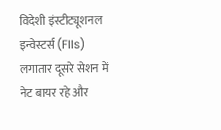विदेशी इंस्टीट्यूशनल इन्वेस्टर्स (FIIs) लगातार दूसरे सेशन में नेट बायर रहे और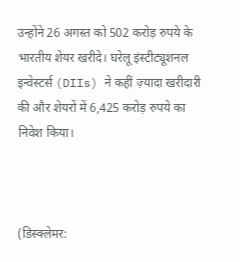उन्होंने 26 अगस्त को 502 करोड़ रुपये के भारतीय शेयर खरीदे। घरेलू इंस्टीट्यूशनल इन्वेस्टर्स (DIIs) ने कहीं ज़्यादा खरीदारी की और शेयरों में 6,425 करोड़ रुपये का निवेश किया।



(डिस्क्लेमर: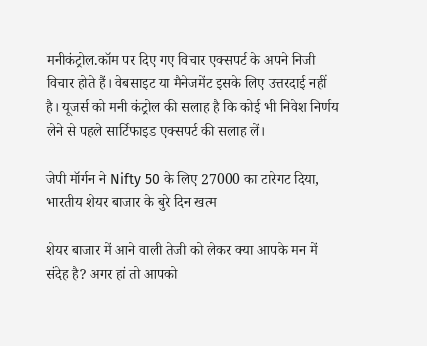मनीकंट्रोल.कॉम पर दिए गए विचार एक्सपर्ट के अपने निजी विचार होते हैं। वेबसाइट या मैनेजमेंट इसके लिए उत्तरदाई नहीं है। यूजर्स को मनी कंट्रोल की सलाह है कि कोई भी निवेश निर्णय लेने से पहले सार्टिफाइड एक्सपर्ट की सलाह लें।

जेपी मॉर्गन ने Nifty 50 के लिए 27000 का टारेगट दिया, भारतीय शेयर बाजार के बुरे दिन खत्म

शेयर बाजार में आने वाली तेजी को लेकर क्या आपके मन में संदेह है? अगर हां तो आपको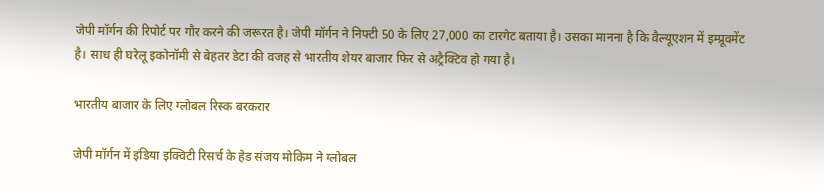जेपी मॉर्गन की रिपोर्ट पर गौर करने की जरूरत है। जेपी मॉर्गन ने निफ्टी 50 के लिए 27,000 का टारगेट बताया है। उसका मानना है कि वैल्यूएशन में इम्प्रूवमेंट है। साध ही घरेलू इकोनॉमी से बेहतर डेटा की वजह से भारतीय शेयर बाजार फिर से अट्रैक्टिव हो गया है।

भारतीय बाजार के लिए ग्लोबल रिस्क बरकरार

जेपी मॉर्गन में इंडिया इक्विटी रिसर्च के हेड संजय मोकिम ने ग्लोबल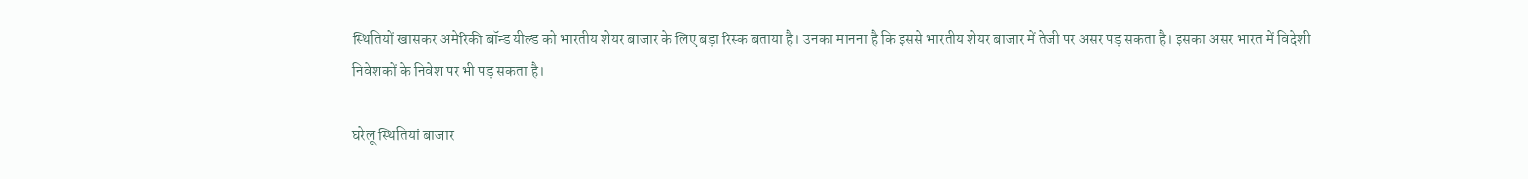स्थितियों खासकर अमेरिकी बॉन्ड यील्ड को भारतीय शेयर बाजार के लिए बड़ा रिस्क बताया है। उनका मानना है कि इससे भारतीय शेयर बाजार में तेजी पर असर पड़ सकता है। इसका असर भारत में विदेशी निवेशकों के निवेश पर भी पड़ सकता है।

घरेलू स्थितियां बाजार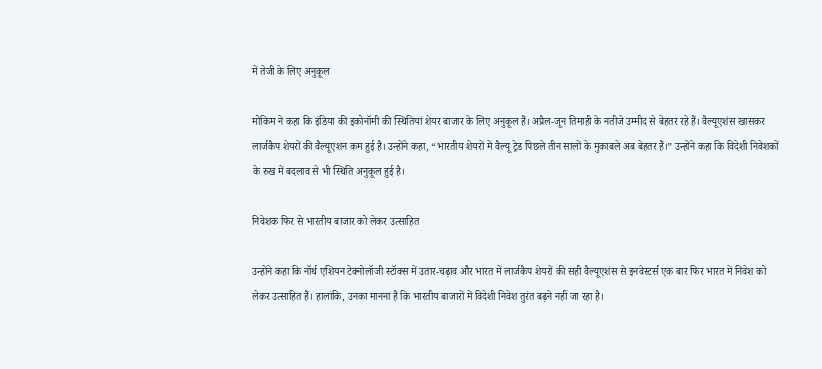में तेजी के लिए अनुकूल

मोकिम ने कहा कि इंडिया की इकोनॉमी की स्थितियां शेयर बाजार के लिए अनुकूल हैं। अप्रैल-जून तिमाही के नतीजे उम्मीद से बेहतर रहे हैं। वैल्यूएशंस खासकर लार्जकैप शेयरों की वैल्यूएशन कम हुई है। उन्होंने कहा, “भारतीय शेयरों में वैल्यू ट्रेड पिछले तीन सालों के मुकाबले अब बेहतर हैं।” उन्होंने कहा कि विदेशी निवेशकों के रुख में बदलाव से भी स्थिति अनुकूल हुई है।

निवेशक फिर से भारतीय बाजार को लेकर उत्साहित

उन्होंने कहा कि नॉर्थ एशियन टेक्नोलॉजी स्टॉक्स में उतार-चढ़ाव और भारत में लार्जकैप शेयरों की सही वैल्यूएशंस से इनवेस्टर्स एक बार फिर भारत में निवेश को लेकर उत्साहित हैं। हालांकि, उनका मानना है कि भारतीय बाजारों में विदेशी निवेश तुरंत बढ़ने नहीं जा रहा है।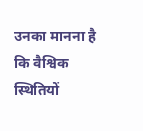उनका मानना है कि वैश्विक स्थितियों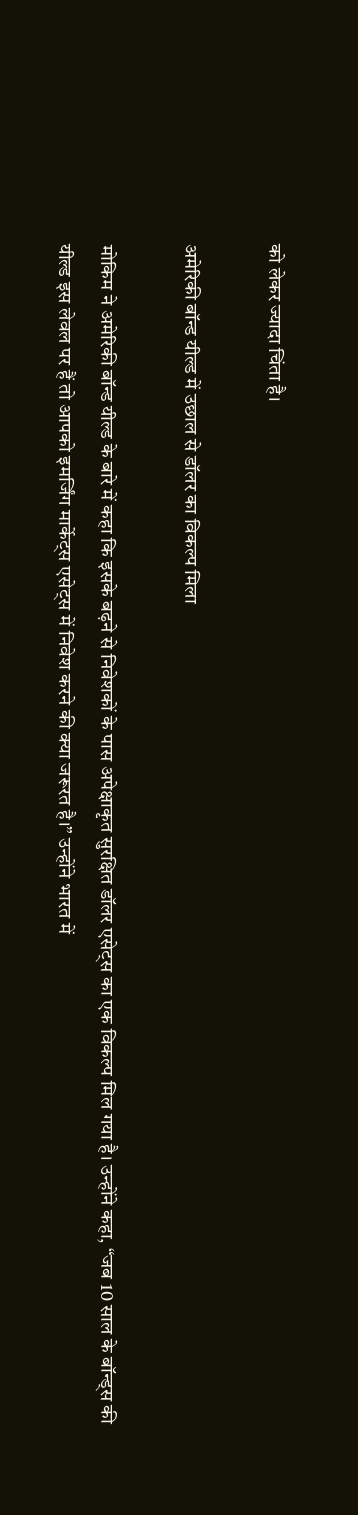को लेकर ज्यादा चिंता है।

अमेरिकी बॉन्ड यील्ड में उछाल से डॉलर का विकल्प मिला

मोकिम ने अमेरिकी बॉन्ड यील्ड के बारे में कहा कि इसके बढ़ने से निवेशकों के पास अपेक्षाकृत सुरक्षित डॉलर एसेट्स का एक विकल्प मिल गया है। उन्होंने कहा, “जब 10 साल के बॉन्ड्स की यील्ड इस लेवल पर हैं तो आपको इमर्जिंग मार्केट्स एसेट्स में निवेश करने की क्या जरूरत है।” उन्होंने भारत में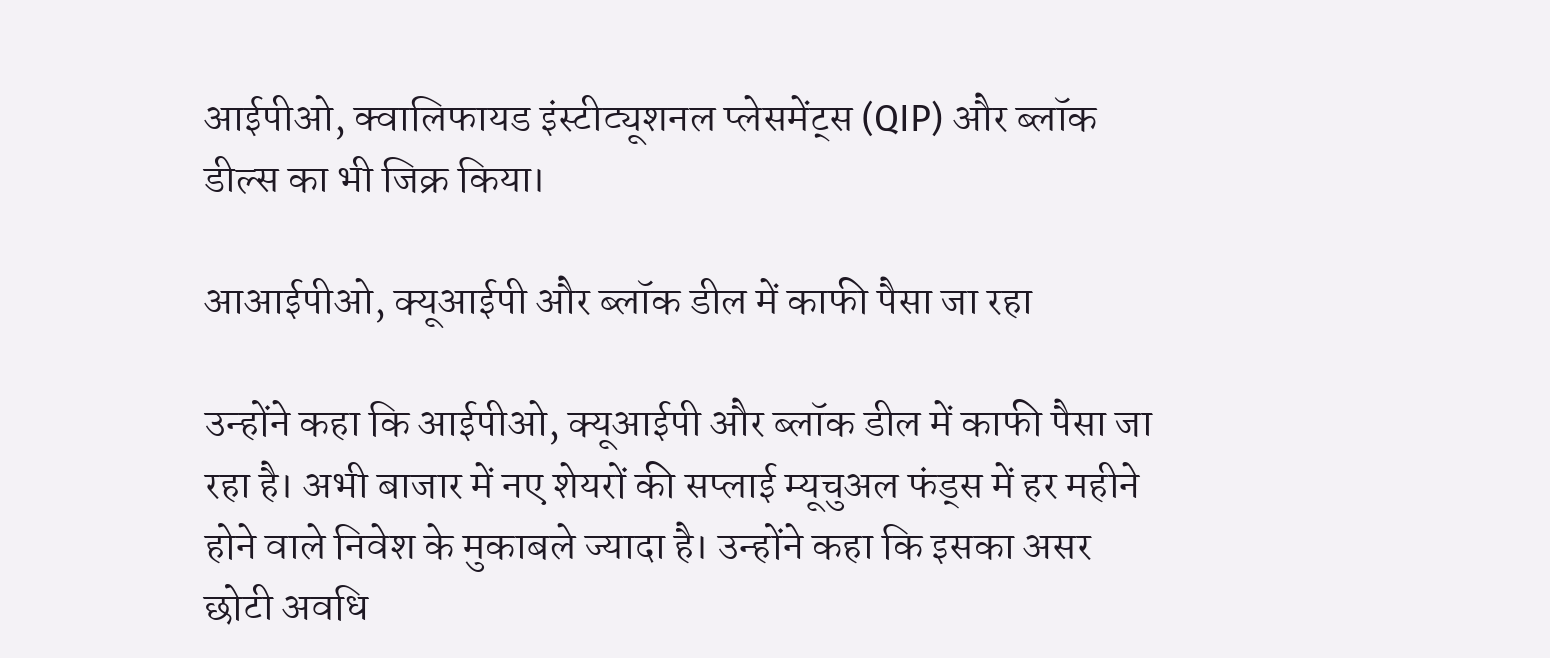आईपीओ, क्वालिफायड इंस्टीट्यूशनल प्लेसमेंट्स (QIP) और ब्लॉक डील्स का भी जिक्र किया।

आआईपीओ, क्यूआईपी और ब्लॉक डील में काफी पैसा जा रहा

उन्होंने कहा कि आईपीओ, क्यूआईपी और ब्लॉक डील में काफी पैसा जा रहा है। अभी बाजार में नए शेयरों की सप्लाई म्यूचुअल फंड्स में हर महीने होने वाले निवेश के मुकाबले ज्यादा है। उन्होंने कहा कि इसका असर छोटी अवधि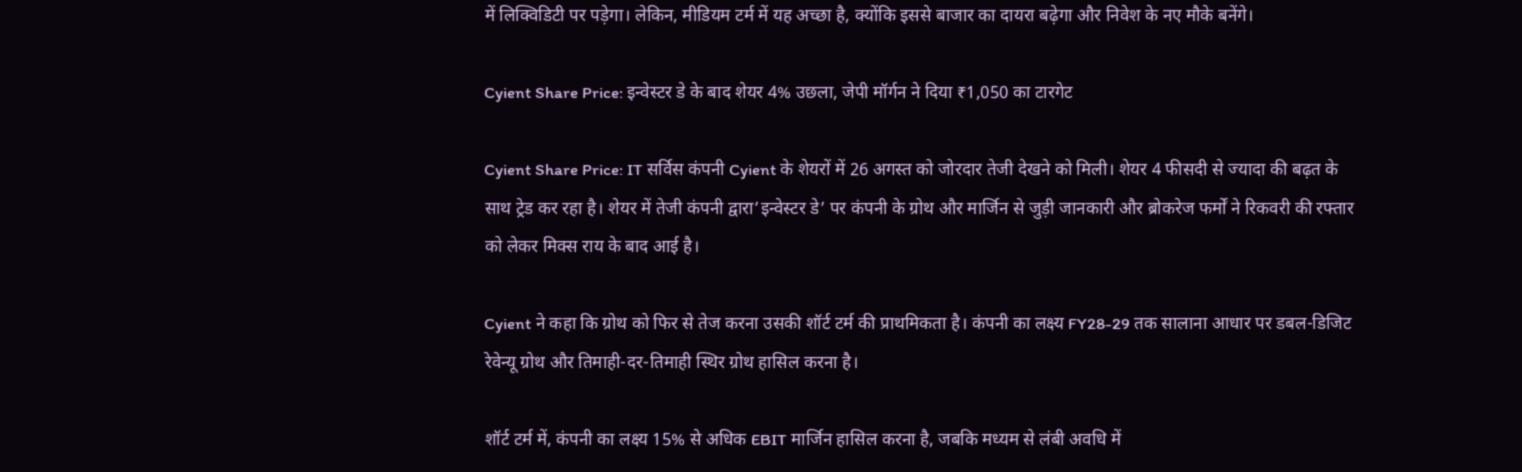में लिक्विडिटी पर पड़ेगा। लेकिन, मीडियम टर्म में यह अच्छा है, क्योंकि इससे बाजार का दायरा बढ़ेगा और निवेश के नए मौके बनेंगे।

Cyient Share Price: इन्वेस्टर डे के बाद शेयर 4% उछला, जेपी मॉर्गन ने दिया ₹1,050 का टारगेट

Cyient Share Price: IT सर्विस कंपनी Cyient के शेयरों में 26 अगस्त को जोरदार तेजी देखने को मिली। शेयर 4 फीसदी से ज्यादा की बढ़त के साथ ट्रेड कर रहा है। शेयर में तेजी कंपनी द्वारा’इन्वेस्टर डे’ पर कंपनी के ग्रोथ और मार्जिन से जुड़ी जानकारी और ब्रोकरेज फर्मों ने रिकवरी की रफ्तार को लेकर मिक्स राय के बाद आई है।

Cyient ने कहा कि ग्रोथ को फिर से तेज करना उसकी शॉर्ट टर्म की प्राथमिकता है। कंपनी का लक्ष्य FY28-29 तक सालाना आधार पर डबल-डिजिट रेवेन्यू ग्रोथ और तिमाही-दर-तिमाही स्थिर ग्रोथ हासिल करना है।

शॉर्ट टर्म में, कंपनी का लक्ष्य 15% से अधिक EBIT मार्जिन हासिल करना है, जबकि मध्यम से लंबी अवधि में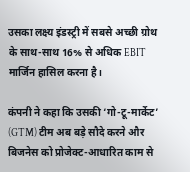उसका लक्ष्य इंडस्ट्री में सबसे अच्छी ग्रोथ के साथ-साथ 16% से अधिक EBIT मार्जिन हासिल करना है।

कंपनी ने कहा कि उसकी ‘गो-टू-मार्केट’ (GTM) टीम अब बड़े सौदे करने और बिजनेस को प्रोजेक्ट-आधारित काम से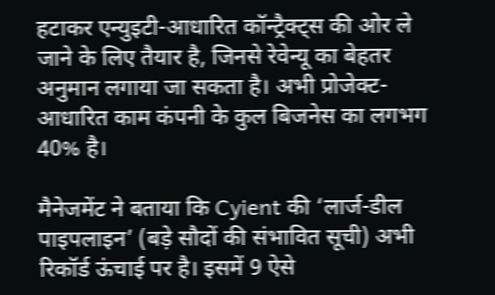हटाकर एन्युइटी-आधारित कॉन्ट्रैक्ट्स की ओर ले जाने के लिए तैयार है, जिनसे रेवेन्यू का बेहतर अनुमान लगाया जा सकता है। अभी प्रोजेक्ट-आधारित काम कंपनी के कुल बिजनेस का लगभग 40% है।

मैनेजमेंट ने बताया कि Cyient की ‘लार्ज-डील पाइपलाइन’ (बड़े सौदों की संभावित सूची) अभी रिकॉर्ड ऊंचाई पर है। इसमें 9 ऐसे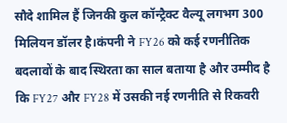सौदे शामिल हैं जिनकी कुल कॉन्ट्रैक्ट वैल्यू लगभग 300 मिलियन डॉलर है।कंपनी ने FY26 को कई रणनीतिक बदलावों के बाद स्थिरता का साल बताया है और उम्मीद है कि FY27 और FY28 में उसकी नई रणनीति से रिकवरी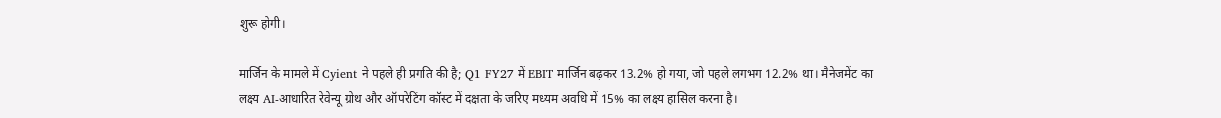शुरू होगी।

मार्जिन के मामले में Cyient ने पहले ही प्रगति की है; Q1 FY27 में EBIT मार्जिन बढ़कर 13.2% हो गया, जो पहले लगभग 12.2% था। मैनेजमेंट का लक्ष्य AI-आधारित रेवेन्यू ग्रोथ और ऑपरेटिंग कॉस्ट में दक्षता के जरिए मध्यम अवधि में 15% का लक्ष्य हासिल करना है।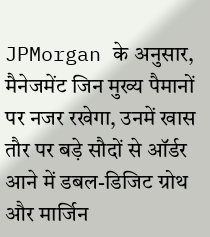JPMorgan के अनुसार, मैनेजमेंट जिन मुख्य पैमानों पर नजर रखेगा, उनमें खास तौर पर बड़े सौदों से ऑर्डर आने में डबल-डिजिट ग्रोथ और मार्जिन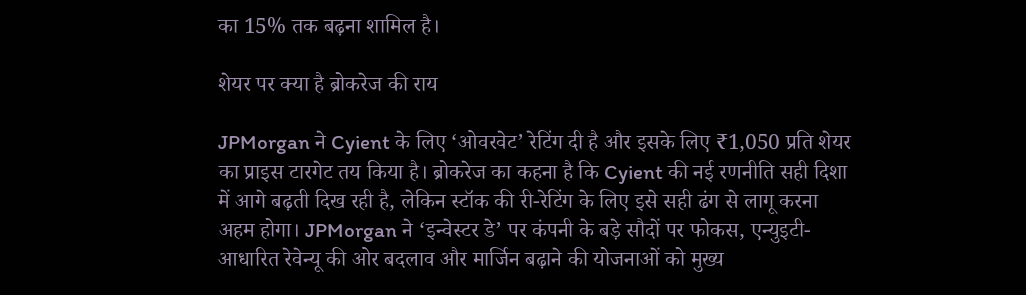का 15% तक बढ़ना शामिल है।

शेयर पर क्या है ब्रोकरेज की राय

JPMorgan ने Cyient के लिए ‘ओवरवेट’ रेटिंग दी है और इसके लिए ₹1,050 प्रति शेयर का प्राइस टारगेट तय किया है। ब्रोकरेज का कहना है कि Cyient की नई रणनीति सही दिशा में आगे बढ़ती दिख रही है, लेकिन स्टॉक की री-रेटिंग के लिए इसे सही ढंग से लागू करना अहम होगा। JPMorgan ने ‘इन्वेस्टर डे’ पर कंपनी के बड़े सौदों पर फोकस, एन्युइटी-आधारित रेवेन्यू की ओर बदलाव और मार्जिन बढ़ाने की योजनाओं को मुख्य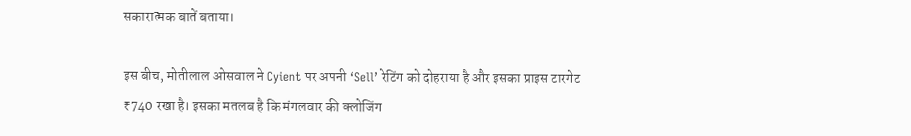सकारात्मक बातें बताया।

इस बीच, मोतीलाल ओसवाल ने Cyient पर अपनी ‘Sell’ रेटिंग को दोहराया है और इसका प्राइस टारगेट ₹740 रखा है। इसका मतलब है कि मंगलवार की क्लोजिंग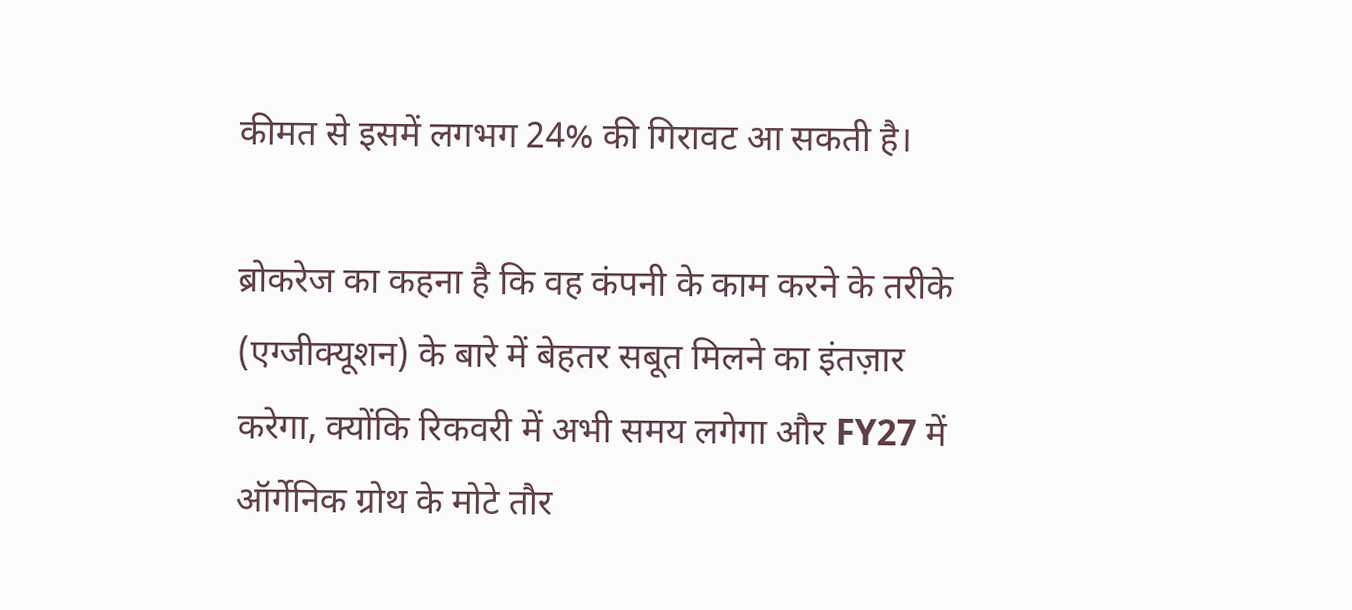कीमत से इसमें लगभग 24% की गिरावट आ सकती है।

ब्रोकरेज का कहना है कि वह कंपनी के काम करने के तरीके (एग्जीक्यूशन) के बारे में बेहतर सबूत मिलने का इंतज़ार करेगा, क्योंकि रिकवरी में अभी समय लगेगा और FY27 में ऑर्गेनिक ग्रोथ के मोटे तौर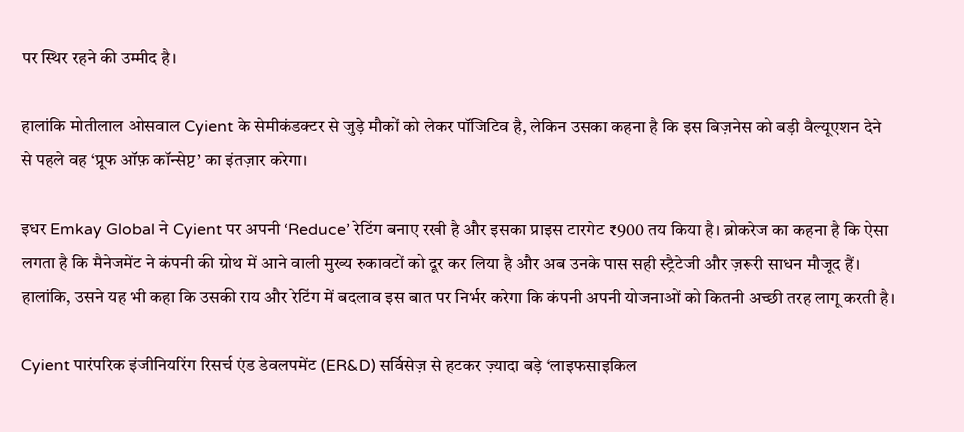पर स्थिर रहने की उम्मीद है।

हालांकि मोतीलाल ओसवाल Cyient के सेमीकंडक्टर से जुड़े मौकों को लेकर पॉजिटिव है, लेकिन उसका कहना है कि इस बिज़नेस को बड़ी वैल्यूएशन देने से पहले वह ‘प्रूफ ऑफ़ कॉन्सेप्ट’ का इंतज़ार करेगा।

इधर Emkay Global ने Cyient पर अपनी ‘Reduce’ रेटिंग बनाए रखी है और इसका प्राइस टारगेट ₹900 तय किया है। ब्रोकरेज का कहना है कि ऐसा लगता है कि मैनेजमेंट ने कंपनी की ग्रोथ में आने वाली मुख्य रुकावटों को दूर कर लिया है और अब उनके पास सही स्ट्रैटेजी और ज़रूरी साधन मौजूद हैं। हालांकि, उसने यह भी कहा कि उसकी राय और रेटिंग में बदलाव इस बात पर निर्भर करेगा कि कंपनी अपनी योजनाओं को कितनी अच्छी तरह लागू करती है।

Cyient पारंपरिक इंजीनियरिंग रिसर्च एंड डेवलपमेंट (ER&D) सर्विसेज़ से हटकर ज़्यादा बड़े ‘लाइफसाइकिल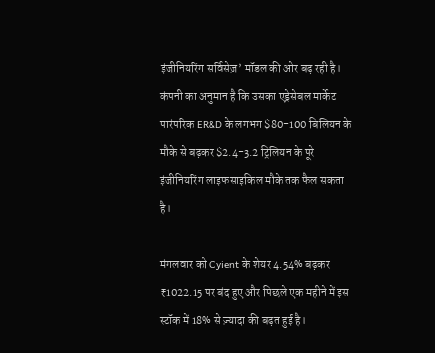इंजीनियरिंग सर्विसेज़’ मॉडल की ओर बढ़ रही है। कंपनी का अनुमान है कि उसका एड्रेसेबल मार्केट पारंपरिक ER&D के लगभग $80-100 बिलियन के मौके से बढ़कर $2.4-3.2 ट्रिलियन के पूरे इंजीनियरिंग लाइफसाइकिल मौके तक फैल सकता है।

मंगलवार को Cyient के शेयर 4.54% बढ़कर ₹1022.15 पर बंद हुए और पिछले एक महीने में इस स्टॉक में 18% से ज़्यादा की बढ़त हुई है।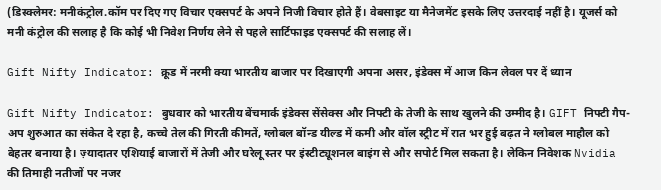(डिस्क्लेमर: मनीकंट्रोल.कॉम पर दिए गए विचार एक्सपर्ट के अपने निजी विचार होते हैं। वेबसाइट या मैनेजमेंट इसके लिए उत्तरदाई नहीं है। यूजर्स को मनी कंट्रोल की सलाह है कि कोई भी निवेश निर्णय लेने से पहले सार्टिफाइड एक्सपर्ट की सलाह लें।

Gift Nifty Indicator: क्रूड में नरमी क्या भारतीय बाजार पर दिखाएगी अपना असर, इंडेक्स में आज किन लेवल पर दें ध्यान

Gift Nifty Indicator: बुधवार को भारतीय बेंचमार्क इंडेक्स सेंसेक्स और निफ्टी के तेजी के साथ खुलने की उम्मीद है। GIFT निफ्टी गैप-अप शुरुआत का संकेत दे रहा है, कच्चे तेल की गिरती कीमतें, ग्लोबल बॉन्ड यील्ड में कमी और वॉल स्ट्रीट में रात भर हुई बढ़त ने ग्लोबल माहौल को बेहतर बनाया है। ज़्यादातर एशियाई बाजारों में तेजी और घरेलू स्तर पर इंस्टीट्यूशनल बाइंग से और सपोर्ट मिल सकता है। लेकिन निवेशक Nvidia की तिमाही नतीजों पर नजर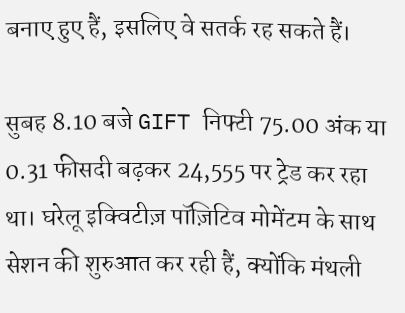बनाए हुए हैं, इसलिए वे सतर्क रह सकते हैं।

सुबह 8.10 बजे GIFT निफ्टी 75.00 अंक या 0.31 फीसदी बढ़कर 24,555 पर ट्रेड कर रहा था। घरेलू इक्विटीज़ पॉज़िटिव मोमेंटम के साथ सेशन की शुरुआत कर रही हैं, क्योंकि मंथली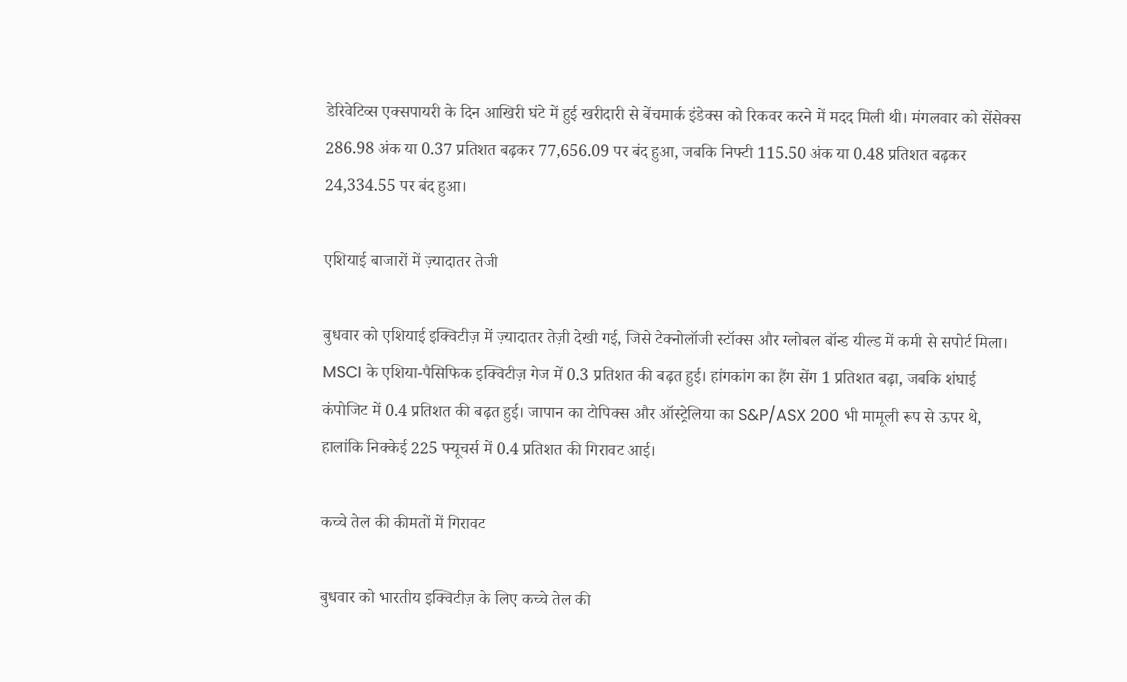डेरिवेटिव्स एक्सपायरी के दिन आखिरी घंटे में हुई खरीदारी से बेंचमार्क इंडेक्स को रिकवर करने में मदद मिली थी। मंगलवार को सेंसेक्स 286.98 अंक या 0.37 प्रतिशत बढ़कर 77,656.09 पर बंद हुआ, जबकि निफ्टी 115.50 अंक या 0.48 प्रतिशत बढ़कर 24,334.55 पर बंद हुआ।

एशियाई बाजारों में ज़्यादातर तेजी

बुधवार को एशियाई इक्विटीज़ में ज़्यादातर तेज़ी देखी गई, जिसे टेक्नोलॉजी स्टॉक्स और ग्लोबल बॉन्ड यील्ड में कमी से सपोर्ट मिला। MSCI के एशिया-पैसिफिक इक्विटीज़ गेज में 0.3 प्रतिशत की बढ़त हुई। हांगकांग का हैंग सेंग 1 प्रतिशत बढ़ा, जबकि शंघाई कंपोजिट में 0.4 प्रतिशत की बढ़त हुई। जापान का टोपिक्स और ऑस्ट्रेलिया का S&P/ASX 200 भी मामूली रूप से ऊपर थे, हालांकि निक्केई 225 फ्यूचर्स में 0.4 प्रतिशत की गिरावट आई।

कच्चे तेल की कीमतों में गिरावट

बुधवार को भारतीय इक्विटीज़ के लिए कच्चे तेल की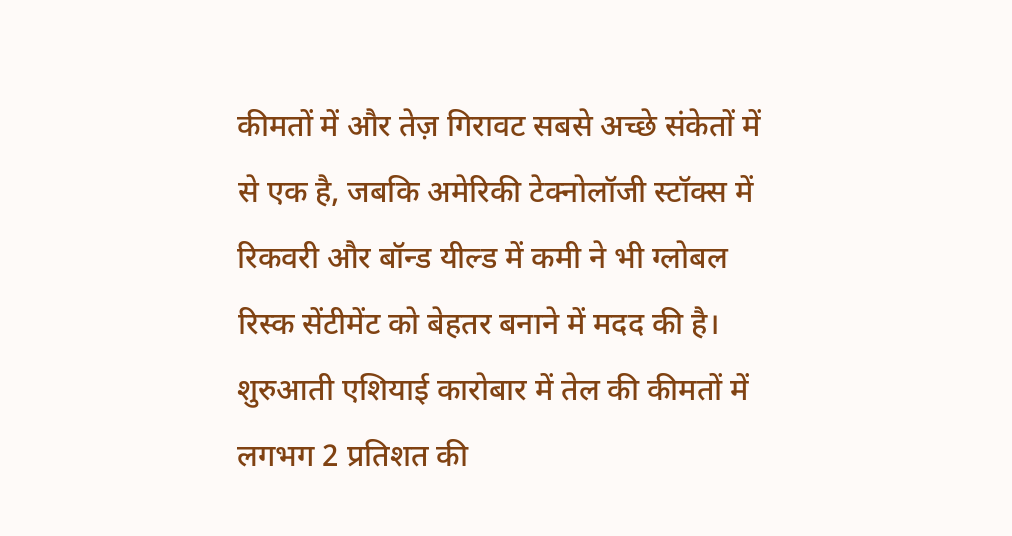कीमतों में और तेज़ गिरावट सबसे अच्छे संकेतों में से एक है, जबकि अमेरिकी टेक्नोलॉजी स्टॉक्स में रिकवरी और बॉन्ड यील्ड में कमी ने भी ग्लोबल रिस्क सेंटीमेंट को बेहतर बनाने में मदद की है। शुरुआती एशियाई कारोबार में तेल की कीमतों में लगभग 2 प्रतिशत की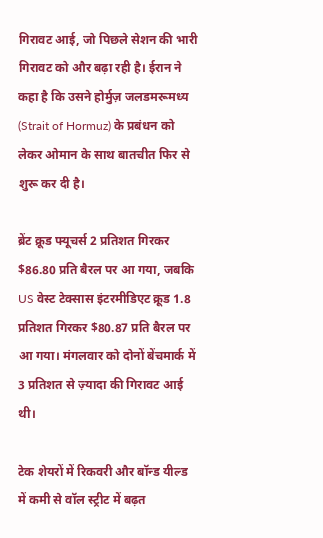गिरावट आई, जो पिछले सेशन की भारी गिरावट को और बढ़ा रही है। ईरान ने कहा है कि उसने होर्मुज़ जलडमरूमध्य (Strait of Hormuz) के प्रबंधन को लेकर ओमान के साथ बातचीत फिर से शुरू कर दी है।

ब्रेंट क्रूड फ्यूचर्स 2 प्रतिशत गिरकर $86.80 प्रति बैरल पर आ गया, जबकि US वेस्ट टेक्सास इंटरमीडिएट क्रूड 1.8 प्रतिशत गिरकर $80.87 प्रति बैरल पर आ गया। मंगलवार को दोनों बेंचमार्क में 3 प्रतिशत से ज़्यादा की गिरावट आई थी।

टेक शेयरों में रिकवरी और बॉन्ड यील्ड में कमी से वॉल स्ट्रीट में बढ़त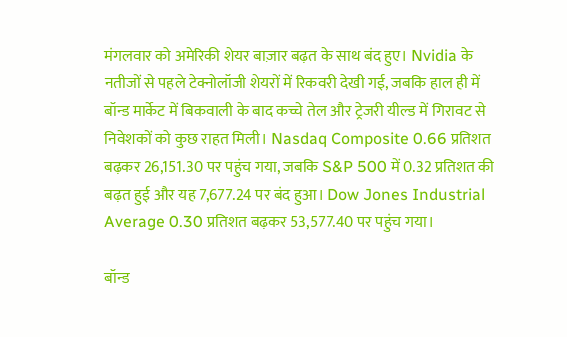मंगलवार को अमेरिकी शेयर बाज़ार बढ़त के साथ बंद हुए। Nvidia के नतीजों से पहले टेक्नोलॉजी शेयरों में रिकवरी देखी गई, जबकि हाल ही में बॉन्ड मार्केट में बिकवाली के बाद कच्चे तेल और ट्रेजरी यील्ड में गिरावट से निवेशकों को कुछ राहत मिली। Nasdaq Composite 0.66 प्रतिशत बढ़कर 26,151.30 पर पहुंच गया, जबकि S&P 500 में 0.32 प्रतिशत की बढ़त हुई और यह 7,677.24 पर बंद हुआ। Dow Jones Industrial Average 0.30 प्रतिशत बढ़कर 53,577.40 पर पहुंच गया।

बॉन्ड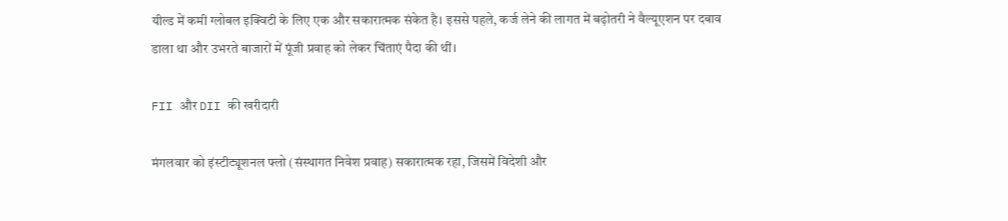यील्ड में कमी ग्लोबल इक्विटी के लिए एक और सकारात्मक संकेत है। इससे पहले, कर्ज लेने की लागत में बढ़ोतरी ने वैल्यूएशन पर दबाव डाला था और उभरते बाजारों में पूंजी प्रवाह को लेकर चिंताएं पैदा की थीं।

FII और DII की खरीदारी

मंगलवार को इंस्टीट्यूशनल फ्लो (संस्थागत निवेश प्रवाह) सकारात्मक रहा, जिसमें विदेशी और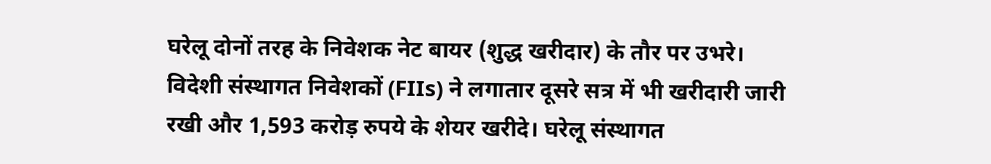घरेलू दोनों तरह के निवेशक नेट बायर (शुद्ध खरीदार) के तौर पर उभरे। विदेशी संस्थागत निवेशकों (FIIs) ने लगातार दूसरे सत्र में भी खरीदारी जारी रखी और 1,593 करोड़ रुपये के शेयर खरीदे। घरेलू संस्थागत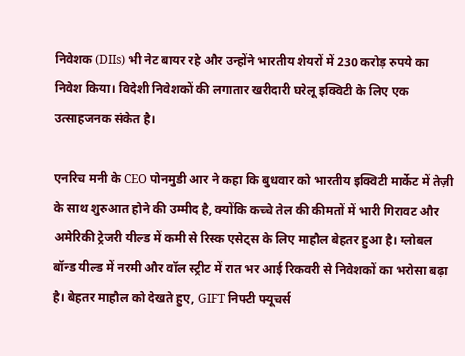निवेशक (DIIs) भी नेट बायर रहे और उन्होंने भारतीय शेयरों में 230 करोड़ रुपये का निवेश किया। विदेशी निवेशकों की लगातार खरीदारी घरेलू इक्विटी के लिए एक उत्साहजनक संकेत है।

एनरिच मनी के CEO पोनमुडी आर ने कहा कि बुधवार को भारतीय इक्विटी मार्केट में तेज़ी के साथ शुरुआत होने की उम्मीद है, क्योंकि कच्चे तेल की कीमतों में भारी गिरावट और अमेरिकी ट्रेजरी यील्ड में कमी से रिस्क एसेट्स के लिए माहौल बेहतर हुआ है। ग्लोबल बॉन्ड यील्ड में नरमी और वॉल स्ट्रीट में रात भर आई रिकवरी से निवेशकों का भरोसा बढ़ा है। बेहतर माहौल को देखते हुए, GIFT निफ्टी फ्यूचर्स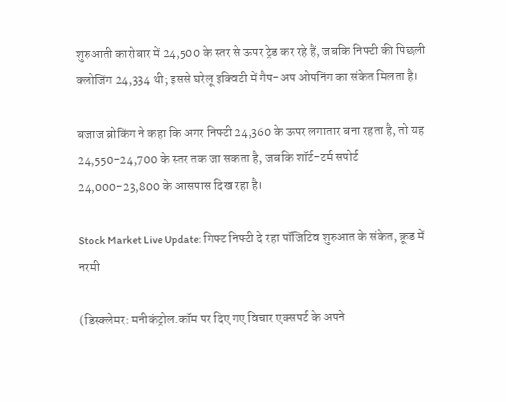शुरुआती कारोबार में 24,500 के स्तर से ऊपर ट्रेड कर रहे हैं, जबकि निफ्टी की पिछली क्लोजिंग 24,334 थी; इससे घरेलू इक्विटी में गैप-अप ओपनिंग का संकेत मिलता है।

बजाज ब्रोकिंग ने कहा कि अगर निफ्टी 24,360 के ऊपर लगातार बना रहता है, तो यह 24,550-24,700 के स्तर तक जा सकता है, जबकि शॉर्ट-टर्म सपोर्ट 24,000-23,800 के आसपास दिख रहा है।

Stock Market Live Update: गिफ्ट निफ्टी दे रहा पॉजिटिव शुरुआत के संकेत, क्रूड में नरमी

(डिस्क्लेमर: मनीकंट्रोल.कॉम पर दिए गए विचार एक्सपर्ट के अपने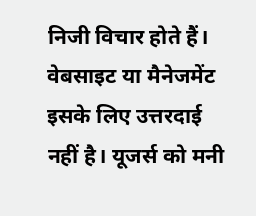निजी विचार होते हैं। वेबसाइट या मैनेजमेंट इसके लिए उत्तरदाई नहीं है। यूजर्स को मनी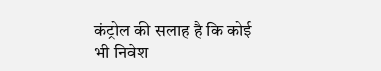कंट्रोल की सलाह है कि कोई भी निवेश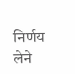निर्णय लेने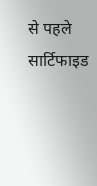से पहले सार्टिफाइड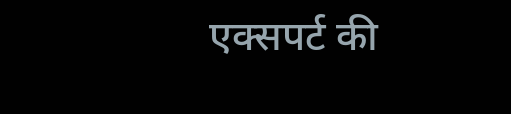एक्सपर्ट की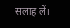सलाह लें।